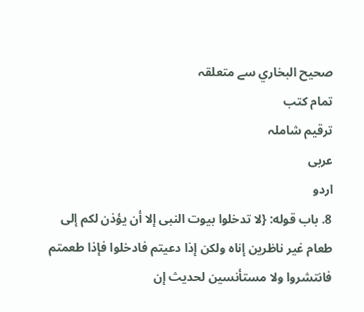صحيح البخاري سے متعلقہ
تمام کتب
ترقیم شاملہ
عربی
اردو
8. باب قوله: {لا تدخلوا بيوت النبى إلا أن يؤذن لكم إلى طعام غير ناظرين إناه ولكن إذا دعيتم فادخلوا فإذا طعمتم فانتشروا ولا مستأنسين لحديث إن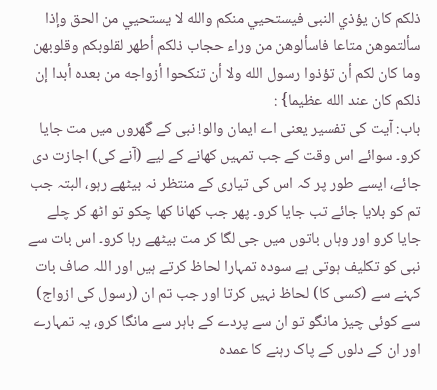ذلكم كان يؤذي النبى فيستحيي منكم والله لا يستحيي من الحق وإذا سألتموهن متاعا فاسألوهن من وراء حجاب ذلكم أطهر لقلوبكم وقلوبهن وما كان لكم أن تؤذوا رسول الله ولا أن تنكحوا أزواجه من بعده أبدا إن ذلكم كان عند الله عظيما} :
باب: آیت کی تفسیر یعنی اے ایمان والو! نبی کے گھروں میں مت جایا کرو۔ سوائے اس وقت کے جب تمہیں کھانے کے لیے (آنے کی) اجازت دی جائے، ایسے طور پر کہ اس کی تیاری کے منتظر نہ بیٹھے رہو، البتہ جب تم کو بلایا جائے تب جایا کرو۔ پھر جب کھانا کھا چکو تو اٹھ کر چلے جایا کرو اور وہاں باتوں میں جی لگا کر مت بیٹھے رہا کرو۔ اس بات سے نبی کو تکلیف ہوتی ہے سودہ تمہارا لحاظ کرتے ہیں اور اللہ صاف بات کہنے سے (کسی کا) لحاظ نہیں کرتا اور جب تم ان (رسول کی ازواج) سے کوئی چیز مانگو تو ان سے پردے کے باہر سے مانگا کرو، یہ تمہارے اور ان کے دلوں کے پاک رہنے کا عمدہ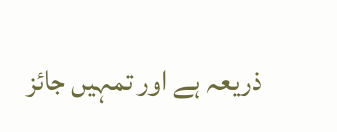ذریعہ ہے اور تمہیں جائز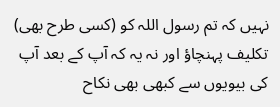نہیں کہ تم رسول اللہ کو (کسی طرح بھی) تکلیف پہنچاؤ اور نہ یہ کہ آپ کے بعد آپ کی بیویوں سے کبھی بھی نکاح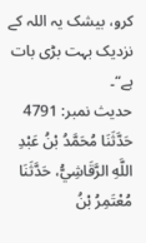کرو، بیشک یہ اللہ کے نزدیک بہت بڑی بات ہے“۔
حدیث نمبر: 4791
حَدَّثَنَا مُحَمَّدُ بْنُ عَبْدِ اللَّهِ الرَّقَاشِيُّ، حَدَّثَنَا مُعْتَمِرُ بْنُ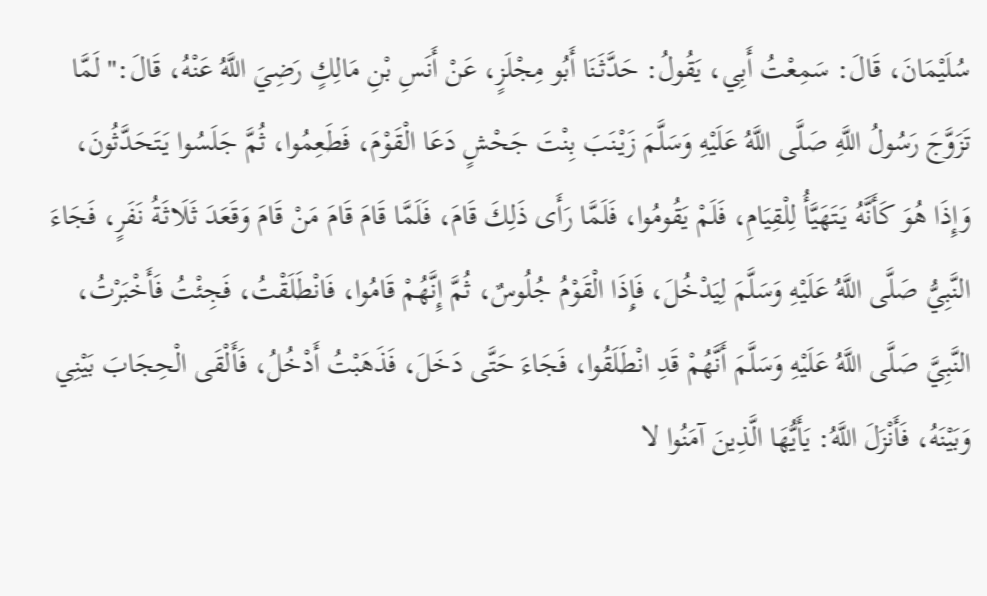سُلَيْمَانَ، قَالَ: سَمِعْتُ أَبِي، يَقُولُ: حَدَّثَنَا أَبُو مِجْلَزٍ، عَنْ أَنَسِ بْنِ مَالِكٍ رَضِيَ اللَّهُ عَنْهُ، قَالَ:" لَمَّا تَزَوَّجَ رَسُولُ اللَّهِ صَلَّى اللَّهُ عَلَيْهِ وَسَلَّمَ زَيْنَبَ بِنْتَ جَحْشٍ دَعَا الْقَوْمَ، فَطَعِمُوا، ثُمَّ جَلَسُوا يَتَحَدَّثُونَ، وَإِذَا هُوَ كَأَنَّهُ يَتَهَيَّأُ لِلْقِيَامِ، فَلَمْ يَقُومُوا، فَلَمَّا رَأَى ذَلِكَ قَامَ، فَلَمَّا قَامَ قَامَ مَنْ قَامَ وَقَعَدَ ثَلَاثَةُ نَفَرٍ، فَجَاءَ النَّبِيُّ صَلَّى اللَّهُ عَلَيْهِ وَسَلَّمَ لِيَدْخُلَ، فَإِذَا الْقَوْمُ جُلُوسٌ، ثُمَّ إِنَّهُمْ قَامُوا، فَانْطَلَقْتُ، فَجِئْتُ فَأَخْبَرْتُ، النَّبِيَّ صَلَّى اللَّهُ عَلَيْهِ وَسَلَّمَ أَنَّهُمْ قَدِ انْطَلَقُوا، فَجَاءَ حَتَّى دَخَلَ، فَذَهَبْتُ أَدْخُلُ، فَأَلْقَى الْحِجَابَ بَيْنِي وَبَيْنَهُ، فَأَنْزَلَ اللَّهُ: يَأَيُّهَا الَّذِينَ آمَنُوا لا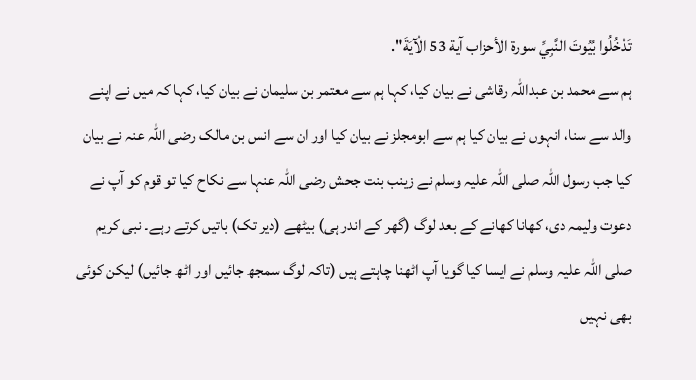تَدْخُلُوا بُيُوتَ النَّبِيِّ سورة الأحزاب آية 53 الْآيَةَ".
ہم سے محمد بن عبداللہ رقاشی نے بیان کیا، کہا ہم سے معتمر بن سلیمان نے بیان کیا، کہا کہ میں نے اپنے والد سے سنا، انہوں نے بیان کیا ہم سے ابومجلز نے بیان کیا اور ان سے انس بن مالک رضی اللہ عنہ نے بیان کیا جب رسول اللہ صلی اللہ علیہ وسلم نے زینب بنت جحش رضی اللہ عنہا سے نکاح کیا تو قوم کو آپ نے دعوت ولیمہ دی، کھانا کھانے کے بعد لوگ (گھر کے اندر ہی) بیٹھے (دیر تک) باتیں کرتے رہے۔ نبی کریم صلی اللہ علیہ وسلم نے ایسا کیا گویا آپ اٹھنا چاہتے ہیں (تاکہ لوگ سمجھ جائیں اور اٹھ جائیں) لیکن کوئی بھی نہیں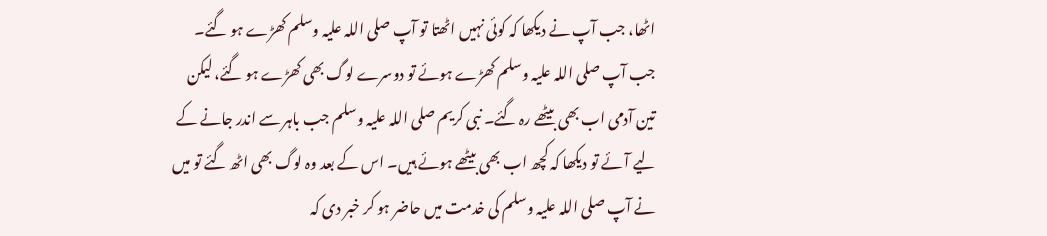اٹھا، جب آپ نے دیکھا کہ کوئی نہیں اٹھتا تو آپ صلی اللہ علیہ وسلم کھڑے ہو گئے۔ جب آپ صلی اللہ علیہ وسلم کھڑے ہوئے تو دوسرے لوگ بھی کھڑے ہو گئے، لیکن تین آدمی اب بھی بیٹھے رہ گئے۔ نبی کریم صلی اللہ علیہ وسلم جب باہر سے اندر جانے کے لیے آئے تو دیکھا کہ کچھ اب بھی بیٹھے ہوئے ہیں۔ اس کے بعد وہ لوگ بھی اٹھ گئے تو میں نے آپ صلی اللہ علیہ وسلم کی خدمت میں حاضر ہو کر خبر دی کہ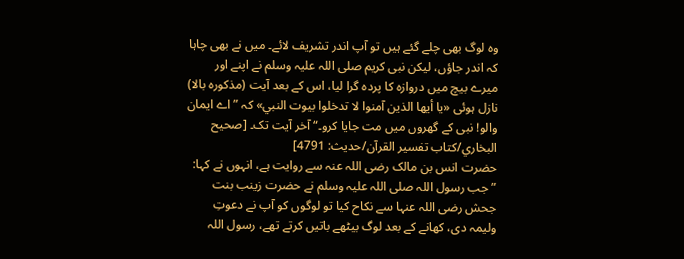وہ لوگ بھی چلے گئے ہیں تو آپ اندر تشریف لائے۔ میں نے بھی چاہا کہ اندر جاؤں، لیکن نبی کریم صلی اللہ علیہ وسلم نے اپنے اور میرے بیچ میں دروازہ کا پردہ گرا لیا، اس کے بعد آیت (مذکورہ بالا) نازل ہوئی «يا أيها الذين آمنوا لا تدخلوا بيوت النبي» کہ ”اے ایمان والو! نبی کے گھروں میں مت جایا کرو۔“ آخر آیت تک۔ [صحيح البخاري/كتاب تفسير القرآن/حدیث: 4791]
حضرت انس بن مالک رضی اللہ عنہ سے روایت ہے، انہوں نے کہا: ”جب رسول اللہ صلی اللہ علیہ وسلم نے حضرت زینب بنت جحش رضی اللہ عنہا سے نکاح کیا تو لوگوں کو آپ نے دعوتِ ولیمہ دی، کھانے کے بعد لوگ بیٹھے باتیں کرتے تھے، رسول اللہ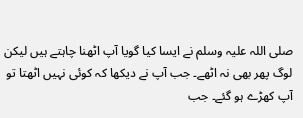صلی اللہ علیہ وسلم نے ایسا کیا گویا آپ اٹھنا چاہتے ہیں لیکن لوگ پھر بھی نہ اٹھے۔ جب آپ نے دیکھا کہ کوئی نہیں اٹھتا تو آپ کھڑے ہو گئے۔ جب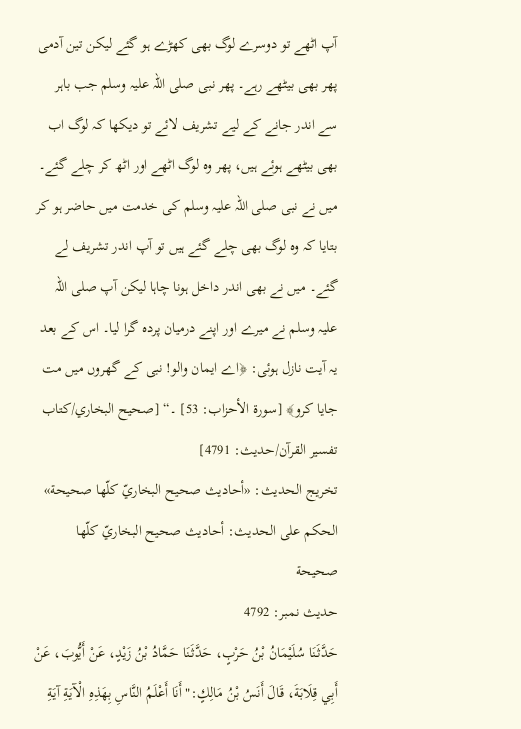آپ اٹھے تو دوسرے لوگ بھی کھڑے ہو گئے لیکن تین آدمی پھر بھی بیٹھے رہے۔ پھر نبی صلی اللہ علیہ وسلم جب باہر سے اندر جانے کے لیے تشریف لائے تو دیکھا کہ لوگ اب بھی بیٹھے ہوئے ہیں، پھر وہ لوگ اٹھے اور اٹھ کر چلے گئے۔ میں نے نبی صلی اللہ علیہ وسلم کی خدمت میں حاضر ہو کر بتایا کہ وہ لوگ بھی چلے گئے ہیں تو آپ اندر تشریف لے گئے۔ میں نے بھی اندر داخل ہونا چاہا لیکن آپ صلی اللہ علیہ وسلم نے میرے اور اپنے درمیان پردہ گرا لیا۔ اس کے بعد یہ آیت نازل ہوئی: ﴿اے ایمان والو! نبی کے گھروں میں مت جایا کرو﴾ [سورة الأحزاب: 53] ۔“ [صحيح البخاري/كتاب تفسير القرآن/حدیث: 4791]
تخریج الحدیث: «أحاديث صحيح البخاريّ كلّها صحيحة»
الحكم على الحديث: أحاديث صحيح البخاريّ كلّها صحيحة
حدیث نمبر: 4792
حَدَّثَنَا سُلَيْمَانُ بْنُ حَرْبٍ، حَدَّثَنَا حَمَّادُ بْنُ زَيْدٍ، عَنْ أَيُّوبَ، عَنْ أَبِي قِلَابَةَ، قَالَ أَنَسُ بْنُ مَالِكٍ:" أَنَا أَعْلَمُ النَّاسِ بِهَذِهِ الْآيَةِ آيَةِ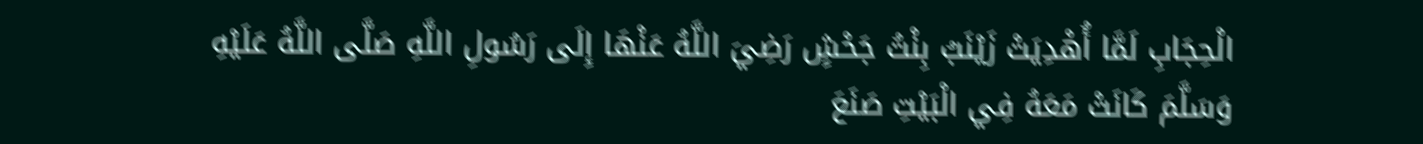الْحِجَابِ لَمَّا أُهْدِيَتْ زَيْنَبُ بِنْتُ جَحْشٍ رَضِيَ اللَّهُ عَنْهَا إِلَى رَسُولِ اللَّهِ صَلَّى اللَّهُ عَلَيْهِ وَسَلَّمَ كَانَتْ مَعَهُ فِي الْبَيْتِ صَنَعَ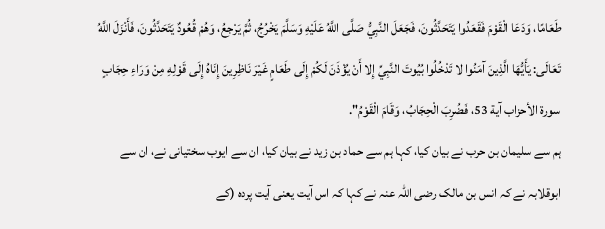طَعَامًا، وَدَعَا الْقَوْمَ فَقَعَدُوا يَتَحَدَّثُونَ، فَجَعَلَ النَّبِيُّ صَلَّى اللَّهُ عَلَيْهِ وَسَلَّمَ يَخْرُجُ، ثُمَّ يَرْجِعُ، وَهُمْ قُعُودٌ يَتَحَدَّثُونَ، فَأَنْزَلَ اللَّهُ تَعَالَى: يَأَيُّهَا الَّذِينَ آمَنُوا لا تَدْخُلُوا بُيُوتَ النَّبِيِّ إِلا أَنْ يُؤْذَنَ لَكُمْ إِلَى طَعَامٍ غَيْرَ نَاظِرِينَ إِنَاهُ إِلَى قَوْلِهِ مِنْ وَرَاءِ حِجَابٍ سورة الأحزاب آية 53، فَضُرِبَ الْحِجَابُ، وَقَامَ الْقَوْمُ".
ہم سے سلیمان بن حرب نے بیان کیا، کہا ہم سے حماد بن زید نے بیان کیا، ان سے ایوب سختیانی نے، ان سے ابوقلابہ نے کہ انس بن مالک رضی اللہ عنہ نے کہا کہ اس آیت یعنی آیت پردہ (کے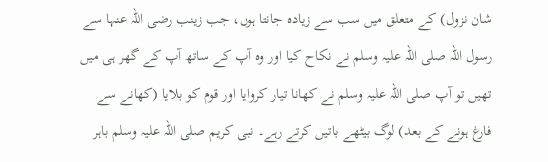شان نزول) کے متعلق میں سب سے زیادہ جانتا ہوں، جب زینب رضی اللہ عنہا سے رسول اللہ صلی اللہ علیہ وسلم نے نکاح کیا اور وہ آپ کے ساتھ آپ کے گھر ہی میں تھیں تو آپ صلی اللہ علیہ وسلم نے کھانا تیار کروایا اور قوم کو بلایا (کھانے سے فارغ ہونے کے بعد) لوگ بیٹھے باتیں کرتے رہے۔ نبی کریم صلی اللہ علیہ وسلم باہر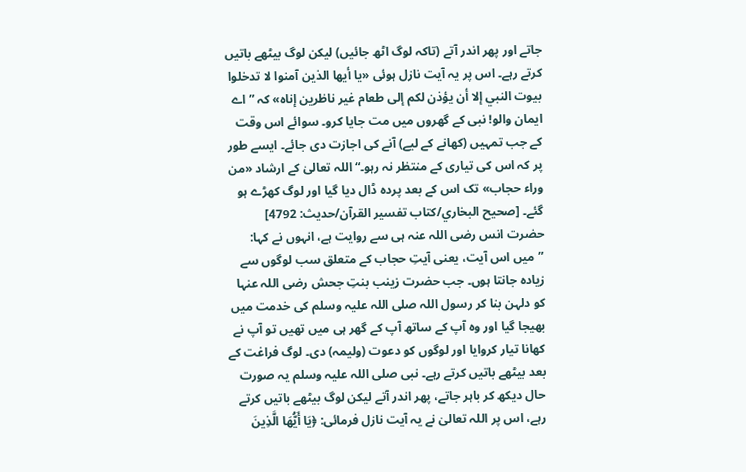جاتے اور پھر اندر آتے (تاکہ لوگ اٹھ جائیں) لیکن لوگ بیٹھے باتیں کرتے رہے۔ اس پر یہ آیت نازل ہوئی «يا أيها الذين آمنوا لا تدخلوا بيوت النبي إلا أن يؤذن لكم إلى طعام غير ناظرين إناه» کہ ”اے ایمان والو! نبی کے گھروں میں مت جایا کرو۔ سوائے اس وقت کے جب تمہیں (کھانے کے لیے) آنے کی اجازت دی جائے۔ ایسے طور پر کہ اس کی تیاری کے منتظر نہ رہو۔“ اللہ تعالیٰ کے ارشاد «من وراء حجاب» تک اس کے بعد پردہ ڈال دیا گیا اور لوگ کھڑے ہو گئے۔ [صحيح البخاري/كتاب تفسير القرآن/حدیث: 4792]
حضرت انس رضی اللہ عنہ ہی سے روایت ہے، انہوں نے کہا: ”میں اس آیت، یعنی آیتِ حجاب کے متعلق سب لوگوں سے زیادہ جانتا ہوں۔ جب حضرت زینب بنتِ جحش رضی اللہ عنہا کو دلہن بنا کر رسول اللہ صلی اللہ علیہ وسلم کی خدمت میں بھیجا گیا اور وہ آپ کے ساتھ آپ کے گھر ہی میں تھیں تو آپ نے کھانا تیار کروایا اور لوگوں کو دعوت (ولیمہ) دی۔ لوگ فراغت کے بعد بیٹھے باتیں کرتے رہے۔ نبی صلی اللہ علیہ وسلم یہ صورت حال دیکھ کر باہر جاتے، پھر اندر آتے لیکن لوگ بیٹھے باتیں کرتے رہے، اس پر اللہ تعالیٰ نے یہ آیت نازل فرمائی: ﴿يَا أَيُّهَا الَّذِينَ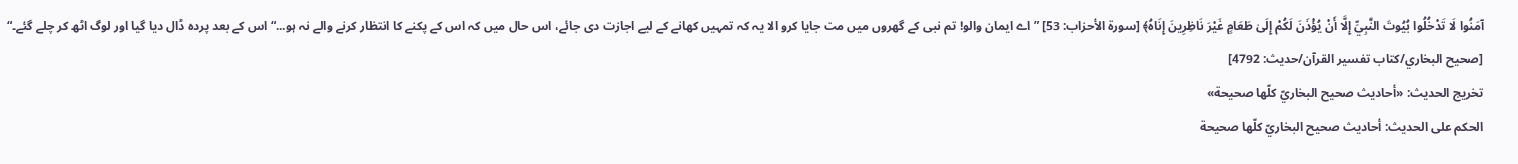آمَنُوا لَا تَدْخُلُوا بُيُوتَ النَّبِيِّ إِلَّا أَنْ يُؤْذَنَ لَكُمْ إِلَىٰ طَعَامٍ غَيْرَ نَاظِرِينَ إِنَاهُ﴾ [سورة الأحزاب: 53] ”اے ایمان والو! تم نبی کے گھروں میں مت جایا کرو الا یہ کہ تمہیں کھانے کے لیے اجازت دی جائے، اس حال میں کہ اس کے پکنے کا انتظار کرنے والے نہ ہو...“ اس کے بعد پردہ ڈال دیا گیا اور لوگ اٹھ کر چلے گئے۔“ [صحيح البخاري/كتاب تفسير القرآن/حدیث: 4792]
تخریج الحدیث: «أحاديث صحيح البخاريّ كلّها صحيحة»
الحكم على الحديث: أحاديث صحيح البخاريّ كلّها صحيحة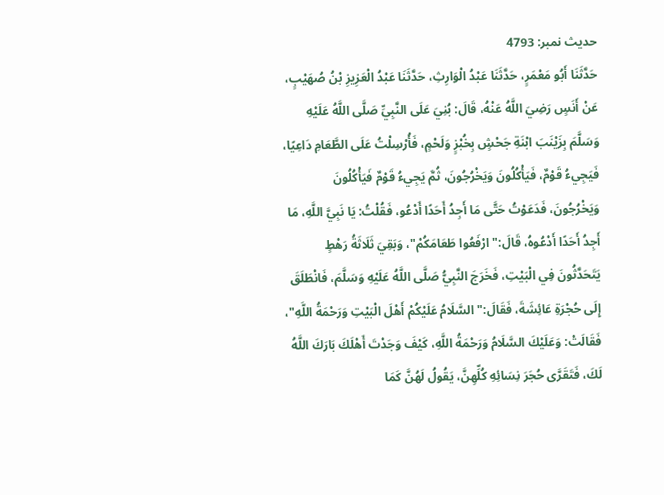حدیث نمبر: 4793
حَدَّثَنَا أَبُو مَعْمَرٍ، حَدَّثَنَا عَبْدُ الْوَارِثِ، حَدَّثَنَا عَبْدُ الْعَزِيزِ بْنُ صُهَيْبٍ، عَنْ أَنَسٍ رَضِيَ اللَّهُ عَنْهُ، قَالَ: بُنِيَ عَلَى النَّبِيِّ صَلَّى اللَّهُ عَلَيْهِ وَسَلَّمَ بِزَيْنَبَ ابْنَةِ جَحْشٍ بِخُبْزٍ وَلَحْمٍ، فَأُرْسِلْتُ عَلَى الطَّعَامِ دَاعِيًا، فَيَجِيءُ قَوْمٌ، فَيَأْكُلُونَ وَيَخْرُجُونَ، ثُمَّ يَجِيءُ قَوْمٌ فَيَأْكُلُونَ وَيَخْرُجُونَ، فَدَعَوْتُ حَتَّى مَا أَجِدُ أَحَدًا أَدْعُو، فَقُلْتُ: يَا نَبِيَّ اللَّهِ، مَا أَجِدُ أَحَدًا أَدْعُوهُ، قَالَ:" ارْفَعُوا طَعَامَكُمْ"، وَبَقِيَ ثَلَاثَةُ رَهْطٍ يَتَحَدَّثُونَ فِي الْبَيْتِ، فَخَرَجَ النَّبِيُّ صَلَّى اللَّهُ عَلَيْهِ وَسَلَّمَ، فَانْطَلَقَ إِلَى حُجْرَةِ عَائِشَةَ، فَقَالَ:" السَّلَامُ عَلَيْكُمْ أَهْلَ الْبَيْتِ وَرَحْمَةُ اللَّهِ"، فَقَالَتْ: وَعَلَيْكَ السَّلَامُ وَرَحْمَةُ اللَّهِ، كَيْفَ وَجَدْتَ أَهْلَكَ بَارَكَ اللَّهُ لَكَ، فَتَقَرَّى حُجَرَ نِسَائِهِ كُلِّهِنَّ، يَقُولُ لَهُنَّ كَمَا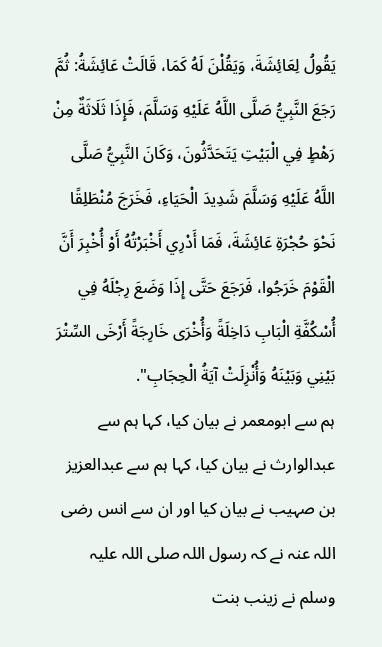يَقُولُ لِعَائِشَةَ، وَيَقُلْنَ لَهُ كَمَا، قَالَتْ عَائِشَةُ: ثُمَّ رَجَعَ النَّبِيُّ صَلَّى اللَّهُ عَلَيْهِ وَسَلَّمَ، فَإِذَا ثَلَاثَةٌ مِنْ رَهْطٍ فِي الْبَيْتِ يَتَحَدَّثُونَ، وَكَانَ النَّبِيُّ صَلَّى اللَّهُ عَلَيْهِ وَسَلَّمَ شَدِيدَ الْحَيَاءِ، فَخَرَجَ مُنْطَلِقًا نَحْوَ حُجْرَةِ عَائِشَةَ، فَمَا أَدْرِي أَخْبَرْتُهُ أَوْ أُخْبِرَ أَنَّ الْقَوْمَ خَرَجُوا، فَرَجَعَ حَتَّى إِذَا وَضَعَ رِجْلَهُ فِي أُسْكُفَّةِ الْبَابِ دَاخِلَةً وَأُخْرَى خَارِجَةً أَرْخَى السِّتْرَ بَيْنِي وَبَيْنَهُ وَأُنْزِلَتْ آيَةُ الْحِجَابِ".
ہم سے ابومعمر نے بیان کیا، کہا ہم سے عبدالوارث نے بیان کیا، کہا ہم سے عبدالعزیز بن صہیب نے بیان کیا اور ان سے انس رضی اللہ عنہ نے کہ رسول اللہ صلی اللہ علیہ وسلم نے زینب بنت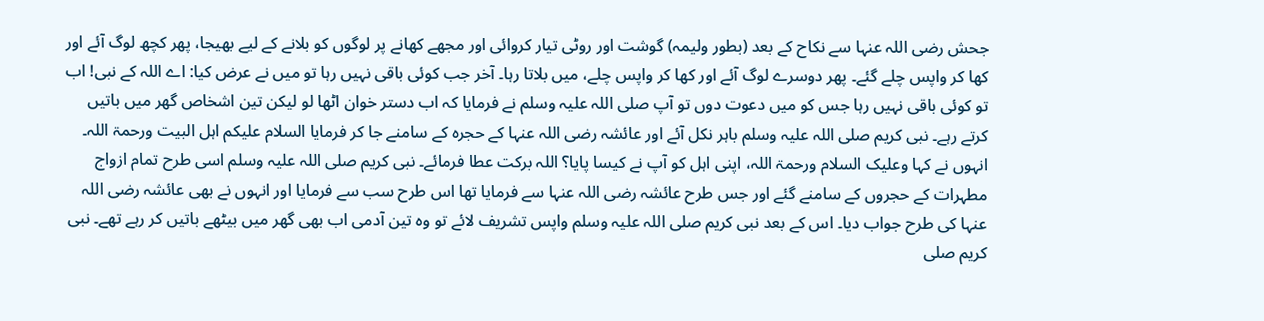جحش رضی اللہ عنہا سے نکاح کے بعد (بطور ولیمہ) گوشت اور روٹی تیار کروائی اور مجھے کھانے پر لوگوں کو بلانے کے لیے بھیجا، پھر کچھ لوگ آئے اور کھا کر واپس چلے گئے۔ پھر دوسرے لوگ آئے اور کھا کر واپس چلے، میں بلاتا رہا۔ آخر جب کوئی باقی نہیں رہا تو میں نے عرض کیا: اے اللہ کے نبی! اب تو کوئی باقی نہیں رہا جس کو میں دعوت دوں تو آپ صلی اللہ علیہ وسلم نے فرمایا کہ اب دستر خوان اٹھا لو لیکن تین اشخاص گھر میں باتیں کرتے رہے۔ نبی کریم صلی اللہ علیہ وسلم باہر نکل آئے اور عائشہ رضی اللہ عنہا کے حجرہ کے سامنے جا کر فرمایا السلام علیکم اہل البیت ورحمۃ اللہ۔ انہوں نے کہا وعلیک السلام ورحمۃ اللہ، اپنی اہل کو آپ نے کیسا پایا؟ اللہ برکت عطا فرمائے۔ نبی کریم صلی اللہ علیہ وسلم اسی طرح تمام ازواج مطہرات کے حجروں کے سامنے گئے اور جس طرح عائشہ رضی اللہ عنہا سے فرمایا تھا اس طرح سب سے فرمایا اور انہوں نے بھی عائشہ رضی اللہ عنہا کی طرح جواب دیا۔ اس کے بعد نبی کریم صلی اللہ علیہ وسلم واپس تشریف لائے تو وہ تین آدمی اب بھی گھر میں بیٹھے باتیں کر رہے تھے۔ نبی کریم صلی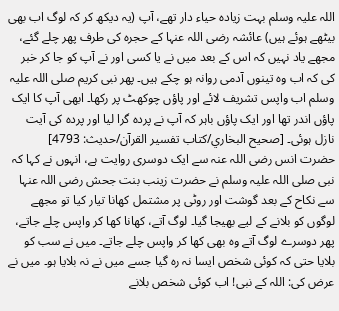اللہ علیہ وسلم بہت زیادہ حیاء دار تھے، آپ (یہ دیکھ کر کہ لوگ اب بھی بیٹھے ہوئے ہیں) عائشہ رضی اللہ عنہا کے حجرہ کی طرف پھر چلے گئے، مجھے یاد نہیں کہ اس کے بعد میں نے یا کسی اور نے آپ کو جا کر خبر کی کہ اب وہ تینوں آدمی روانہ ہو چکے ہیں۔ پھر نبی کریم صلی اللہ علیہ وسلم اب واپس تشریف لائے اور پاؤں چوکھٹ پر رکھا۔ ابھی آپ کا ایک پاؤں اندر تھا اور ایک پاؤں باہر کہ آپ نے پردہ گرا لیا اور پردہ کی آیت نازل ہوئی۔ [صحيح البخاري/كتاب تفسير القرآن/حدیث: 4793]
حضرت انس رضی اللہ عنہ سے ایک دوسری روایت ہے، انہوں نے کہا کہ نبی صلی اللہ علیہ وسلم نے حضرت زینب بنت جحش رضی اللہ عنہا سے نکاح کے بعد گوشت اور روٹی پر مشتمل کھانا تیار کیا تو مجھے لوگوں کو بلانے کے لیے بھیجا گیا۔ لوگ آتے، کھانا کھا کر واپس چلے جاتے، پھر دوسرے لوگ آتے وہ بھی کھا کر واپس چلے جاتے۔ میں نے سب کو بلایا حتی کہ کوئی شخص ایسا نہ رہ گیا جسے میں نے نہ بلایا ہو۔ میں نے عرض کی: اللہ کے نبی! اب کوئی شخص بلانے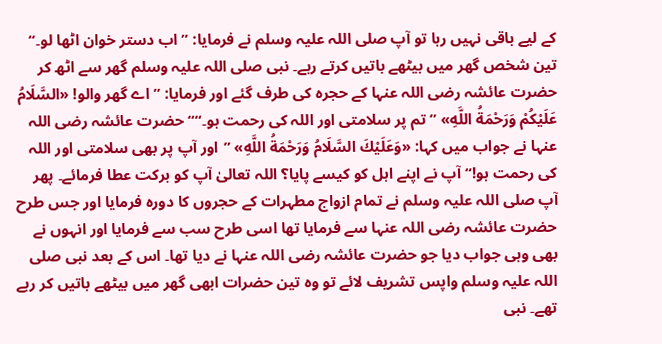کے لیے باقی نہیں رہا تو آپ صلی اللہ علیہ وسلم نے فرمایا: ”اب دستر خوان اٹھا لو۔“ تین شخص گھر میں بیٹھے باتیں کرتے رہے۔ نبی صلی اللہ علیہ وسلم گھر سے اٹھ کر حضرت عائشہ رضی اللہ عنہا کے حجرہ کی طرف گئے اور فرمایا: ”اے گھر والو! «السَّلَامُ عَلَيْكُمْ وَرَحْمَةُ اللَّهِ» ”تم پر سلامتی اور اللہ کی رحمت ہو۔““ حضرت عائشہ رضی اللہ عنہا نے جواب میں کہا: «وَعَلَيْكَ السَّلَامُ وَرَحْمَةُ اللَّهِ» ”اور آپ پر بھی سلامتی اور اللہ کی رحمت ہو!“ آپ نے اپنے اہل کو کیسے پایا؟ اللہ تعالیٰ آپ کو برکت عطا فرمائے۔ پھر آپ صلی اللہ علیہ وسلم نے تمام ازواج مطہرات کے حجروں کا دورہ فرمایا اور جس طرح حضرت عائشہ رضی اللہ عنہا سے فرمایا تھا اسی طرح سب سے فرمایا اور انہوں نے بھی وہی جواب دیا جو حضرت عائشہ رضی اللہ عنہا نے دیا تھا۔ اس کے بعد نبی صلی اللہ علیہ وسلم واپس تشریف لائے تو وہ تین حضرات ابھی گھر میں بیٹھے باتیں کر رہے تھے۔ نبی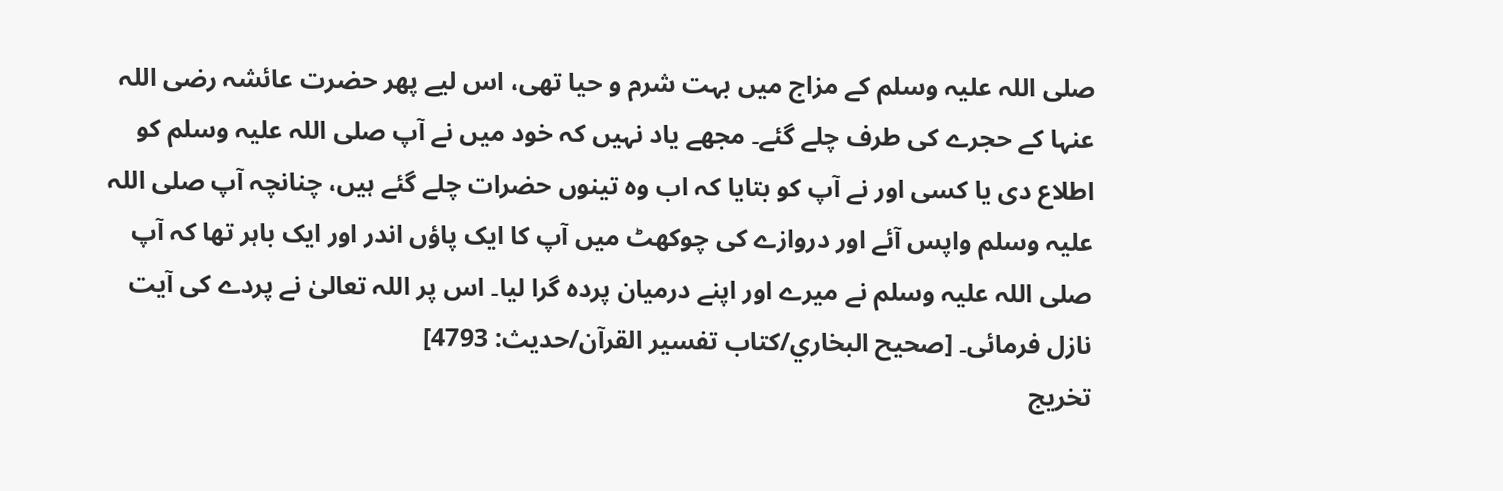صلی اللہ علیہ وسلم کے مزاج میں بہت شرم و حیا تھی، اس لیے پھر حضرت عائشہ رضی اللہ عنہا کے حجرے کی طرف چلے گئے۔ مجھے یاد نہیں کہ خود میں نے آپ صلی اللہ علیہ وسلم کو اطلاع دی یا کسی اور نے آپ کو بتایا کہ اب وہ تینوں حضرات چلے گئے ہیں، چنانچہ آپ صلی اللہ علیہ وسلم واپس آئے اور دروازے کی چوکھٹ میں آپ کا ایک پاؤں اندر اور ایک باہر تھا کہ آپ صلی اللہ علیہ وسلم نے میرے اور اپنے درمیان پردہ گرا لیا۔ اس پر اللہ تعالیٰ نے پردے کی آیت نازل فرمائی۔ [صحيح البخاري/كتاب تفسير القرآن/حدیث: 4793]
تخریج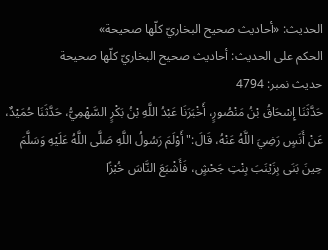الحدیث: «أحاديث صحيح البخاريّ كلّها صحيحة»
الحكم على الحديث: أحاديث صحيح البخاريّ كلّها صحيحة
حدیث نمبر: 4794
حَدَّثَنَا إِسْحَاقُ بْنُ مَنْصُورٍ، أَخْبَرَنَا عَبْدُ اللَّهِ بْنُ بَكْرٍ السَّهْمِيُّ، حَدَّثَنَا حُمَيْدٌ، عَنْ أَنَسٍ رَضِيَ اللَّهُ عَنْهُ، قَالَ:" أَوْلَمَ رَسُولُ اللَّهِ صَلَّى اللَّهُ عَلَيْهِ وَسَلَّمَ حِينَ بَنَى بِزَيْنَبَ بِنْتِ جَحْشٍ، فَأَشْبَعَ النَّاسَ خُبْزًا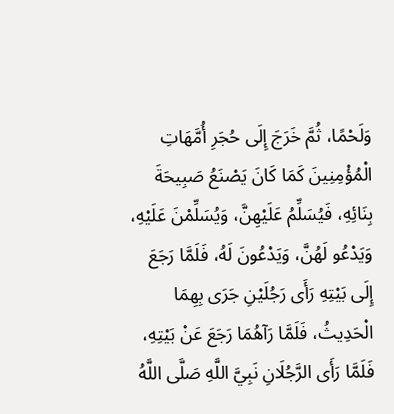وَلَحْمًا، ثُمَّ خَرَجَ إِلَى حُجَرِ أُمَّهَاتِ الْمُؤْمِنِينَ كَمَا كَانَ يَصْنَعُ صَبِيحَةَ بِنَائِهِ، فَيُسَلِّمُ عَلَيْهِنَّ، وَيُسَلِّمْنَ عَلَيْهِ، وَيَدْعُو لَهُنَّ، وَيَدْعُونَ لَهُ، فَلَمَّا رَجَعَ إِلَى بَيْتِهِ رَأَى رَجُلَيْنِ جَرَى بِهِمَا الْحَدِيثُ، فَلَمَّا رَآهُمَا رَجَعَ عَنْ بَيْتِهِ، فَلَمَّا رَأَى الرَّجُلَانِ نَبِيَّ اللَّهِ صَلَّى اللَّهُ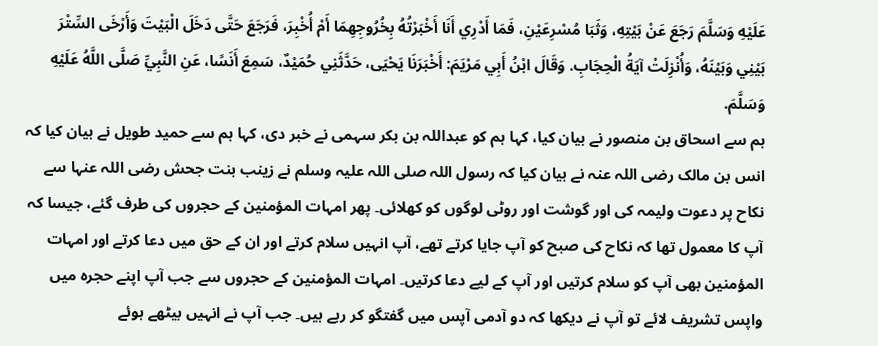عَلَيْهِ وَسَلَّمَ رَجَعَ عَنْ بَيْتِهِ، وَثَبَا مُسْرِعَيْنِ، فَمَا أَدْرِي أَنَا أَخْبَرْتُهُ بِخُرُوجِهِمَا أَمْ أُخْبِرَ، فَرَجَعَ حَتَّى دَخَلَ الْبَيْتَ وَأَرْخَى السِّتْرَ بَيْنِي وَبَيْنَهُ، وَأُنْزِلَتْ آيَةُ الْحِجَابِ. وَقَالَ ابْنُ أَبِي مَرْيَمَ: أَخْبَرَنَا يَحْيَى، حَدَّثَنِي حُمَيْدٌ، سَمِعَ أَنَسًا، عَنِ النَّبِيِّ صَلَّى اللَّهُ عَلَيْهِ وَسَلَّمَ.
ہم سے اسحاق بن منصور نے بیان کیا، کہا ہم کو عبداللہ بن بکر سہمی نے خبر دی، کہا ہم سے حمید طویل نے بیان کیا کہ انس بن مالک رضی اللہ عنہ نے بیان کیا کہ رسول اللہ صلی اللہ علیہ وسلم نے زینب بنت جحش رضی اللہ عنہا سے نکاح پر دعوت ولیمہ کی اور گوشت اور روٹی لوگوں کو کھلائی۔ پھر امہات المؤمنین کے حجروں کی طرف گئے، جیسا کہ آپ کا معمول تھا کہ نکاح کی صبح کو آپ جایا کرتے تھے، آپ انہیں سلام کرتے اور ان کے حق میں دعا کرتے اور امہات المؤمنین بھی آپ کو سلام کرتیں اور آپ کے لیے دعا کرتیں۔ امہات المؤمنین کے حجروں سے جب آپ اپنے حجرہ میں واپس تشریف لائے تو آپ نے دیکھا کہ دو آدمی آپس میں گفتگو کر رہے ہیں۔ جب آپ نے انہیں بیٹھے ہوئے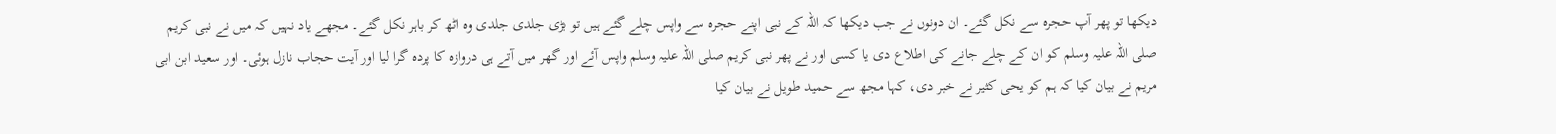دیکھا تو پھر آپ حجرہ سے نکل گئے۔ ان دونوں نے جب دیکھا کہ اللہ کے نبی اپنے حجرہ سے واپس چلے گئے ہیں تو بڑی جلدی جلدی وہ اٹھ کر باہر نکل گئے۔ مجھے یاد نہیں کہ میں نے نبی کریم صلی اللہ علیہ وسلم کو ان کے چلے جانے کی اطلاع دی یا کسی اور نے پھر نبی کریم صلی اللہ علیہ وسلم واپس آئے اور گھر میں آتے ہی دروازہ کا پردہ گرا لیا اور آیت حجاب نازل ہوئی۔ اور سعید ابن ابی مریم نے بیان کیا کہ ہم کو یحی کثیر نے خبر دی، کہا مجھ سے حمید طویل نے بیان کیا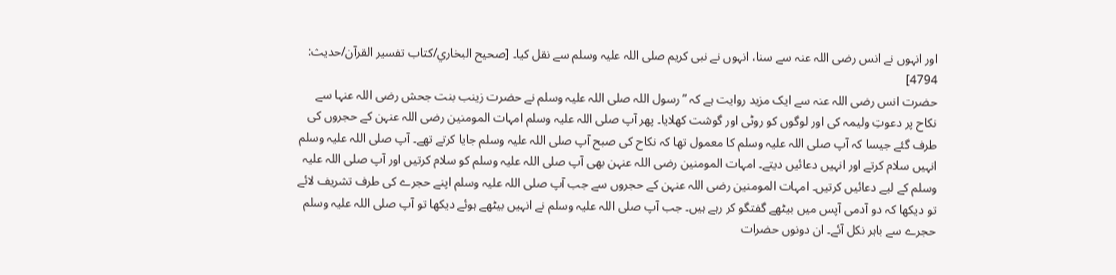اور انہوں نے انس رضی اللہ عنہ سے سنا، انہوں نے نبی کریم صلی اللہ علیہ وسلم سے نقل کیا۔ [صحيح البخاري/كتاب تفسير القرآن/حدیث: 4794]
حضرت انس رضی اللہ عنہ سے ایک مزید روایت ہے کہ ”رسول اللہ صلی اللہ علیہ وسلم نے حضرت زینب بنت جحش رضی اللہ عنہا سے نکاح پر دعوتِ ولیمہ کی اور لوگوں کو روٹی اور گوشت کھلایا۔ پھر آپ صلی اللہ علیہ وسلم امہات المومنین رضی اللہ عنہن کے حجروں کی طرف گئے جیسا کہ آپ صلی اللہ علیہ وسلم کا معمول تھا کہ نکاح کی صبح آپ صلی اللہ علیہ وسلم جایا کرتے تھے۔ آپ صلی اللہ علیہ وسلم انہیں سلام کرتے اور انہیں دعائیں دیتے۔ امہات المومنین رضی اللہ عنہن بھی آپ صلی اللہ علیہ وسلم کو سلام کرتیں اور آپ صلی اللہ علیہ وسلم کے لیے دعائیں کرتیں۔ امہات المومنین رضی اللہ عنہن کے حجروں سے جب آپ صلی اللہ علیہ وسلم اپنے حجرے کی طرف تشریف لائے تو دیکھا کہ دو آدمی آپس میں بیٹھے گفتگو کر رہے ہیں۔ جب آپ صلی اللہ علیہ وسلم نے انہیں بیٹھے ہوئے دیکھا تو آپ صلی اللہ علیہ وسلم حجرے سے باہر نکل آئے۔ ان دونوں حضرات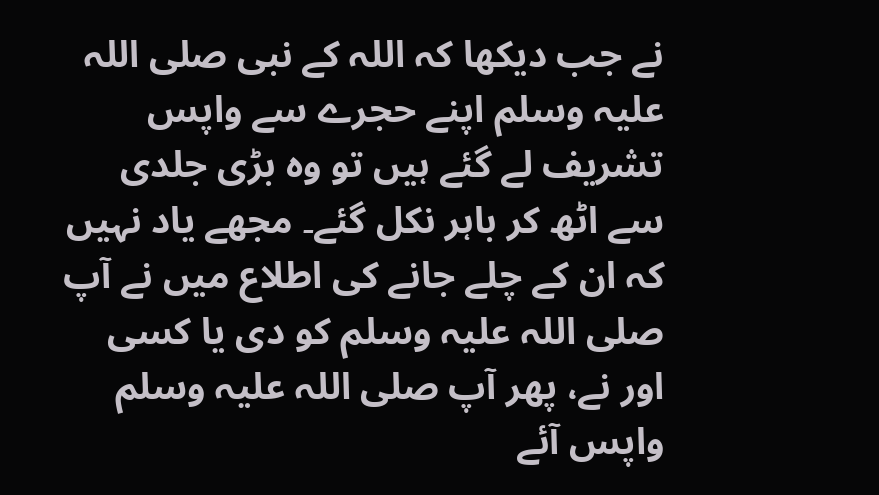نے جب دیکھا کہ اللہ کے نبی صلی اللہ علیہ وسلم اپنے حجرے سے واپس تشریف لے گئے ہیں تو وہ بڑی جلدی سے اٹھ کر باہر نکل گئے۔ مجھے یاد نہیں کہ ان کے چلے جانے کی اطلاع میں نے آپ صلی اللہ علیہ وسلم کو دی یا کسی اور نے، پھر آپ صلی اللہ علیہ وسلم واپس آئے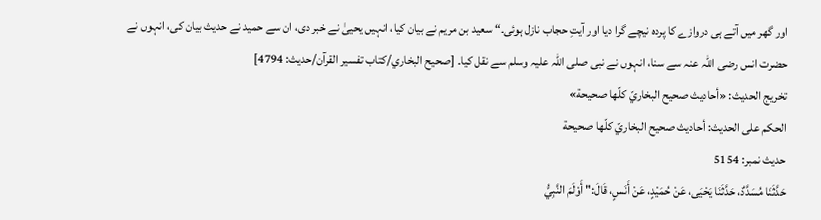اور گھر میں آتے ہی دروازے کا پردہ نیچے گرا دیا اور آیتِ حجاب نازل ہوئی۔“ سعید بن مریم نے بیان کیا، انہیں یحییٰ نے خبر دی، ان سے حمید نے حدیث بیان کی، انہوں نے حضرت انس رضی اللہ عنہ سے سنا، انہوں نے نبی صلی اللہ علیہ وسلم سے نقل کیا۔ [صحيح البخاري/كتاب تفسير القرآن/حدیث: 4794]
تخریج الحدیث: «أحاديث صحيح البخاريّ كلّها صحيحة»
الحكم على الحديث: أحاديث صحيح البخاريّ كلّها صحيحة
حدیث نمبر: 5154
حَدَّثَنَا مُسَدَّدٌ، حَدَّثَنَا يَحْيَى، عَنْ حُمَيْدٍ، عَنْ أَنَسٍ، قَالَ:" أَوْلَمَ النَّبِيُّ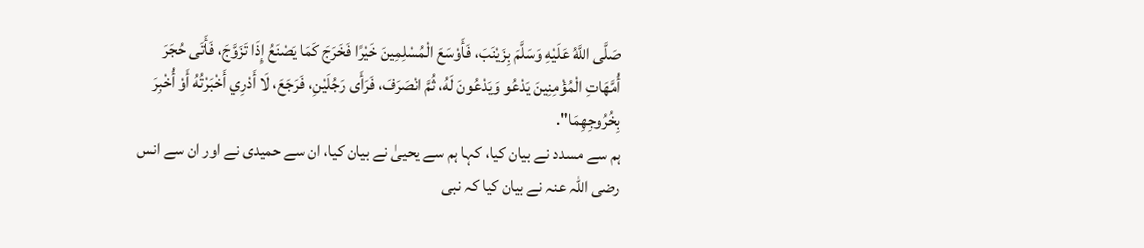صَلَّى اللَّهُ عَلَيْهِ وَسَلَّمَ بِزَيْنَبَ، فَأَوْسَعَ الْمُسْلِمِينَ خَيْرًا فَخَرَجَ كَمَا يَصْنَعُ إِذَا تَزَوَّجَ، فَأَتَى حُجَرَ أُمَّهَاتِ الْمُؤْمِنِينَ يَدْعُو وَيَدْعُونَ لَهُ، ثُمَّ انْصَرَفَ، فَرَأَى رَجُلَيْنِ، فَرَجَعَ، لَا أَدْرِي أَخْبَرْتُهُ أَوْ أُخْبِرَ بِخُرُوجِهِمَا".
ہم سے مسدد نے بیان کیا، کہا ہم سے یحییٰ نے بیان کیا، ان سے حمیدی نے اور ان سے انس رضی اللہ عنہ نے بیان کیا کہ نبی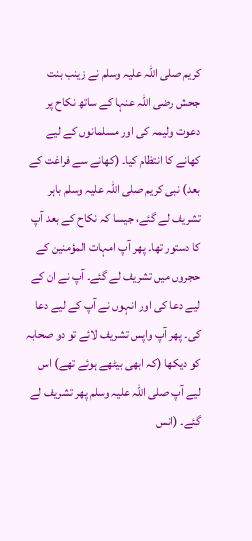کریم صلی اللہ علیہ وسلم نے زینب بنت جحش رضی اللہ عنہا کے ساتھ نکاح پر دعوت ولیمہ کی اور مسلمانوں کے لیے کھانے کا انتظام کیا۔ (کھانے سے فراغت کے بعد) نبی کریم صلی اللہ علیہ وسلم باہر تشریف لے گئے، جیسا کہ نکاح کے بعد آپ کا دستور تھا۔ پھر آپ امہات المؤمنین کے حجروں میں تشریف لے گئے۔ آپ نے ان کے لیے دعا کی اور انہوں نے آپ کے لیے دعا کی۔ پھر آپ واپس تشریف لائے تو دو صحابہ کو دیکھا (کہ ابھی بیٹھے ہوئے تھے) اس لیے آپ صلی اللہ علیہ وسلم پھر تشریف لے گئے۔ (انس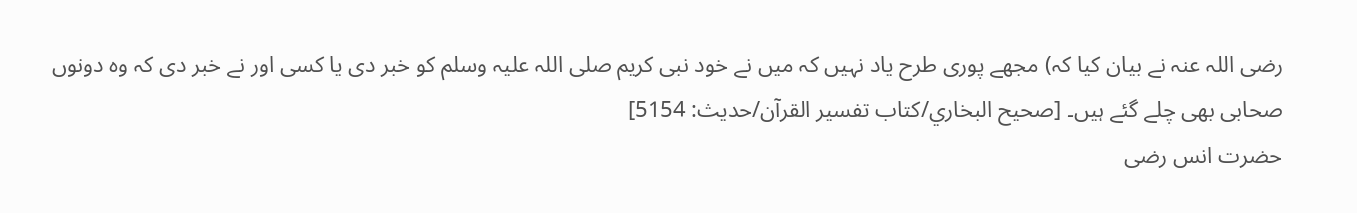رضی اللہ عنہ نے بیان کیا کہ) مجھے پوری طرح یاد نہیں کہ میں نے خود نبی کریم صلی اللہ علیہ وسلم کو خبر دی یا کسی اور نے خبر دی کہ وہ دونوں صحابی بھی چلے گئے ہیں۔ [صحيح البخاري/كتاب تفسير القرآن/حدیث: 5154]
حضرت انس رضی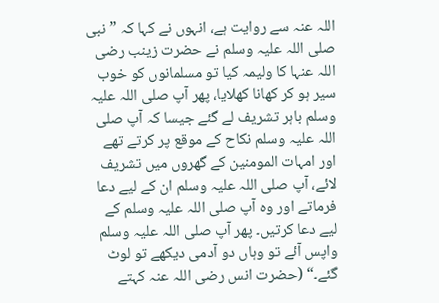اللہ عنہ سے روایت ہے، انہوں نے کہا کہ ”نبی صلی اللہ علیہ وسلم نے حضرت زینب رضی اللہ عنہا کا ولیمہ کیا تو مسلمانوں کو خوب سیر ہو کر کھانا کھلایا، پھر آپ صلی اللہ علیہ وسلم باہر تشریف لے گئے جیسا کہ آپ صلی اللہ علیہ وسلم نکاح کے موقع پر کرتے تھے اور امہات المومنین کے گھروں میں تشریف لائے، آپ صلی اللہ علیہ وسلم ان کے لیے دعا فرماتے اور وہ آپ صلی اللہ علیہ وسلم کے لیے دعا کرتیں۔ پھر آپ صلی اللہ علیہ وسلم واپس آئے تو وہاں دو آدمی دیکھے تو لوٹ گئے۔“ (حضرت انس رضی اللہ عنہ کہتے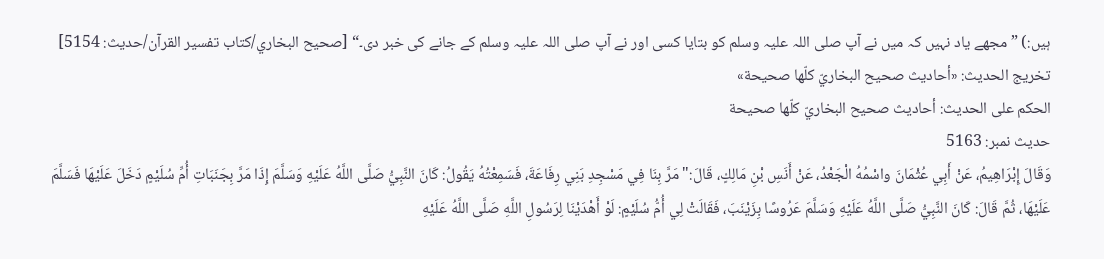ہیں:) ”مجھے یاد نہیں کہ میں نے آپ صلی اللہ علیہ وسلم کو بتایا کسی اور نے آپ صلی اللہ علیہ وسلم کے جانے کی خبر دی۔“ [صحيح البخاري/كتاب تفسير القرآن/حدیث: 5154]
تخریج الحدیث: «أحاديث صحيح البخاريّ كلّها صحيحة»
الحكم على الحديث: أحاديث صحيح البخاريّ كلّها صحيحة
حدیث نمبر: 5163
وَقَالَ إِبْرَاهِيمُ، عَنْ أَبِي عُثْمَانَ واسْمُهُ الْجَعْدُ، عَنْ أَنَسِ بْنِ مَالِكٍ، قَالَ:" مَرَّ بِنَا فِي مَسْجِدِ بَنِي رِفَاعَةَ، فَسَمِعْتُهُ يَقُولُ: كَانَ النَّبِيُّ صَلَّى اللَّهُ عَلَيْهِ وَسَلَّمَ إِذَا مَرَّ بِجَنَبَاتِ أُمِّ سُلَيْمٍ دَخَلَ عَلَيْهَا فَسَلَّمَ عَلَيْهَا، ثُمَّ قَالَ: كَانَ النَّبِيُّ صَلَّى اللَّهُ عَلَيْهِ وَسَلَّمَ عَرُوسًا بِزَيْنَبَ، فَقَالَتْ لِي أُمُّ سُلَيْمٍ: لَوْ أَهْدَيْنَا لِرَسُولِ اللَّهِ صَلَّى اللَّهُ عَلَيْهِ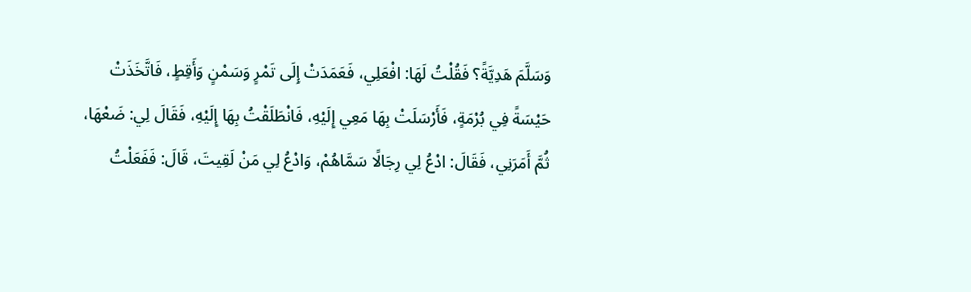وَسَلَّمَ هَدِيَّةً؟ فَقُلْتُ لَهَا: افْعَلِي، فَعَمَدَتْ إِلَى تَمْرٍ وَسَمْنٍ وَأَقِطٍ، فَاتَّخَذَتْ حَيْسَةً فِي بُرْمَةٍ، فَأَرْسَلَتْ بِهَا مَعِي إِلَيْهِ، فَانْطَلَقْتُ بِهَا إِلَيْهِ، فَقَالَ لِي: ضَعْهَا، ثُمَّ أَمَرَنِي، فَقَالَ: ادْعُ لِي رِجَالًا سَمَّاهُمْ، وَادْعُ لِي مَنْ لَقِيتَ، قَالَ: فَفَعَلْتُ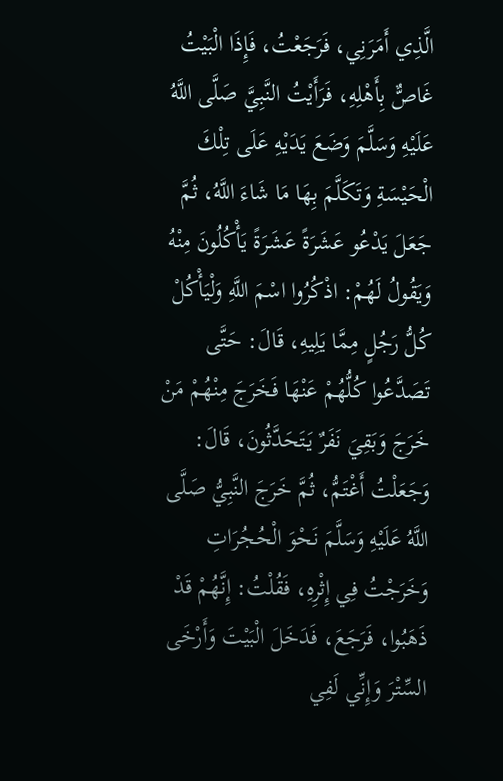الَّذِي أَمَرَنِي، فَرَجَعْتُ، فَإِذَا الْبَيْتُ غَاصٌّ بِأَهْلِهِ، فَرَأَيْتُ النَّبِيَّ صَلَّى اللَّهُ عَلَيْهِ وَسَلَّمَ وَضَعَ يَدَيْهِ عَلَى تِلْكَ الْحَيْسَةِ وَتَكَلَّمَ بِهَا مَا شَاءَ اللَّهُ، ثُمَّ جَعَلَ يَدْعُو عَشَرَةً عَشَرَةً يَأْكُلُونَ مِنْهُ وَيَقُولُ لَهُمْ: اذْكُرُوا اسْمَ اللَّهِ وَلْيَأْكُلْ كُلُّ رَجُلٍ مِمَّا يَلِيهِ، قَالَ: حَتَّى تَصَدَّعُوا كُلُّهُمْ عَنْهَا فَخَرَجَ مِنْهُمْ مَنْ خَرَجَ وَبَقِيَ نَفَرٌ يَتَحَدَّثُونَ، قَالَ: وَجَعَلْتُ أَغْتَمُّ، ثُمَّ خَرَجَ النَّبِيُّ صَلَّى اللَّهُ عَلَيْهِ وَسَلَّمَ نَحْوَ الْحُجُرَاتِ وَخَرَجْتُ فِي إِثْرِهِ، فَقُلْتُ: إِنَّهُمْ قَدْ ذَهَبُوا، فَرَجَعَ، فَدَخَلَ الْبَيْتَ وَأَرْخَى السِّتْرَ وَإِنِّي لَفِي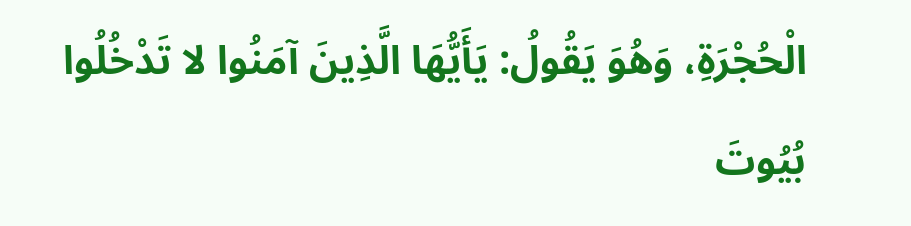الْحُجْرَةِ، وَهُوَ يَقُولُ: يَأَيُّهَا الَّذِينَ آمَنُوا لا تَدْخُلُوا بُيُوتَ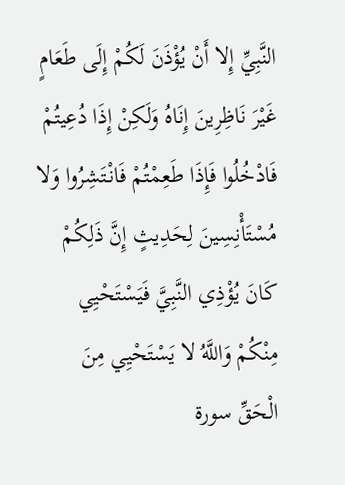النَّبِيِّ إِلا أَنْ يُؤْذَنَ لَكُمْ إِلَى طَعَامٍ غَيْرَ نَاظِرِينَ إِنَاهُ وَلَكِنْ إِذَا دُعِيتُمْ فَادْخُلُوا فَإِذَا طَعِمْتُمْ فَانْتَشِرُوا وَلا مُسْتَأْنِسِينَ لِحَدِيثٍ إِنَّ ذَلِكُمْ كَانَ يُؤْذِي النَّبِيَّ فَيَسْتَحْيِي مِنْكُمْ وَاللَّهُ لا يَسْتَحْيِي مِنَ الْحَقِّ سورة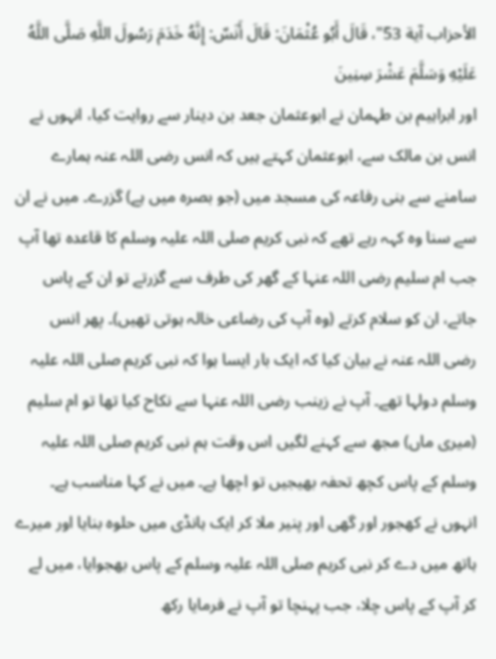الأحزاب آية 53"، قَالَ أَبُو عُثْمَانَ: قَالَ أَنَسٌ: إِنَّهُ خَدَمَ رَسُولَ اللَّهِ صَلَّى اللَّهُ عَلَيْهِ وَسَلَّمَ عَشْرَ سِنِينَ
اور ابراہیم بن طہمان نے ابوعثمان جعد بن دینار سے روایت کیا، انہوں نے انس بن مالک سے، ابوعثمان کہتے ہیں کہ انس رضی اللہ عنہ ہمارے سامنے سے بنی رفاعہ کی مسجد میں (جو بصرہ میں ہے) گزرے۔ میں نے ان سے سنا وہ کہہ رہے تھے کہ نبی کریم صلی اللہ علیہ وسلم کا قاعدہ تھا آپ جب ام سلیم رضی اللہ عنہا کے گھر کی طرف سے گزرتے تو ان کے پاس جاتے، ان کو سلام کرتے (وہ آپ کی رضاعی خالہ ہوتی تھیں)۔ پھر انس رضی اللہ عنہ نے بیان کیا کہ ایک بار ایسا ہوا کہ نبی کریم صلی اللہ علیہ وسلم دولہا تھے۔ آپ نے زینب رضی اللہ عنہا سے نکاح کیا تھا تو ام سلیم (میری ماں) مجھ سے کہنے لگیں اس وقت ہم نبی کریم صلی اللہ علیہ وسلم کے پاس کچھ تحفہ بھیجیں تو اچھا ہے۔ میں نے کہا مناسب ہے۔ انہوں نے کھجور اور گھی اور پنیر ملا کر ایک ہانڈی میں حلوہ بنایا اور میرے ہاتھ میں دے کر نبی کریم صلی اللہ علیہ وسلم کے پاس بھجوایا، میں لے کر آپ کے پاس چلا، جب پہنچا تو آپ نے فرمایا رکھ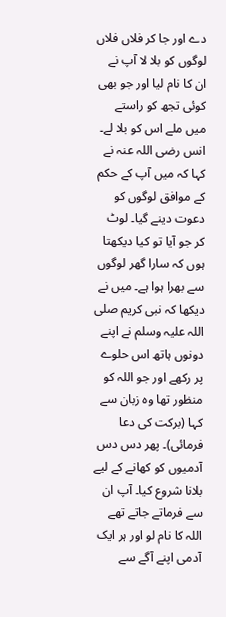دے اور جا کر فلاں فلاں لوگوں کو بلا لا آپ نے ان کا نام لیا اور جو بھی کوئی تجھ کو راستے میں ملے اس کو بلا لے۔ انس رضی اللہ عنہ نے کہا کہ میں آپ کے حکم کے موافق لوگوں کو دعوت دینے گیا۔ لوٹ کر جو آیا تو کیا دیکھتا ہوں کہ سارا گھر لوگوں سے بھرا ہوا ہے۔ میں نے دیکھا کہ نبی کریم صلی اللہ علیہ وسلم نے اپنے دونوں ہاتھ اس حلوے پر رکھے اور جو اللہ کو منظور تھا وہ زبان سے کہا (برکت کی دعا فرمائی)۔ پھر دس دس آدمیوں کو کھانے کے لیے بلانا شروع کیا۔ آپ ان سے فرماتے جاتے تھے اللہ کا نام لو اور ہر ایک آدمی اپنے آگے سے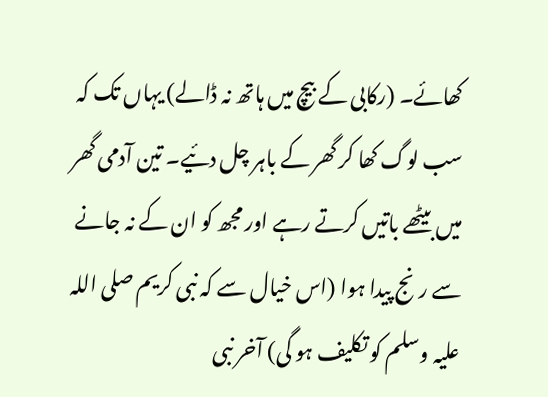کھائے۔ (رکابی کے بیچ میں ہاتھ نہ ڈالے) یہاں تک کہ سب لوگ کھا کر گھر کے باہر چل دئیے۔ تین آدمی گھر میں بیٹھے باتیں کرتے رہے اور مجھ کو ان کے نہ جانے سے رنج پیدا ہوا (اس خیال سے کہ نبی کریم صلی اللہ علیہ وسلم کو تکلیف ہو گی) آخر نبی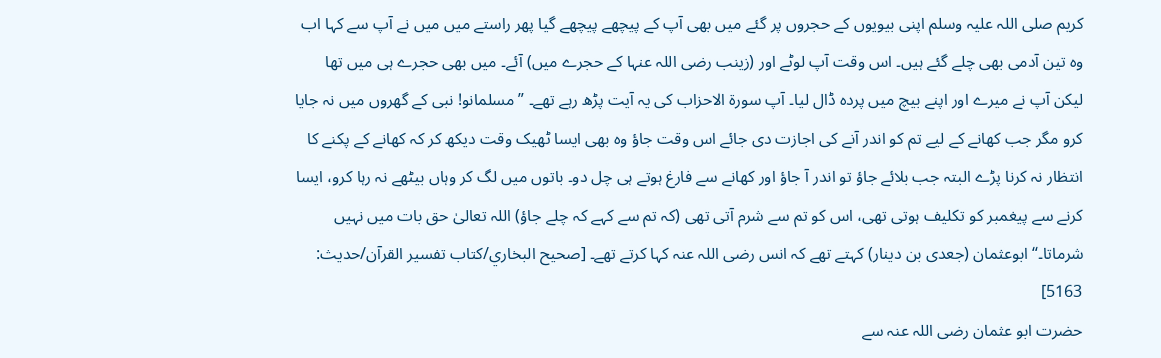کریم صلی اللہ علیہ وسلم اپنی بیویوں کے حجروں پر گئے میں بھی آپ کے پیچھے پیچھے گیا پھر راستے میں میں نے آپ سے کہا اب وہ تین آدمی بھی چلے گئے ہیں۔ اس وقت آپ لوٹے اور (زینب رضی اللہ عنہا کے حجرے میں) آئے۔ میں بھی حجرے ہی میں تھا لیکن آپ نے میرے اور اپنے بیچ میں پردہ ڈال لیا۔ آپ سورۃ الاحزاب کی یہ آیت پڑھ رہے تھے۔ ”مسلمانو! نبی کے گھروں میں نہ جایا کرو مگر جب کھانے کے لیے تم کو اندر آنے کی اجازت دی جائے اس وقت جاؤ وہ بھی ایسا ٹھیک وقت دیکھ کر کہ کھانے کے پکنے کا انتظار نہ کرنا پڑے البتہ جب بلائے جاؤ تو اندر آ جاؤ اور کھانے سے فارغ ہوتے ہی چل دو۔ باتوں میں لگ کر وہاں بیٹھے نہ رہا کرو، ایسا کرنے سے پیغمبر کو تکلیف ہوتی تھی، اس کو تم سے شرم آتی تھی (کہ تم سے کہے کہ چلے جاؤ) اللہ تعالیٰ حق بات میں نہیں شرماتا۔“ ابوعثمان (جعدی بن دینار) کہتے تھے کہ انس رضی اللہ عنہ کہا کرتے تھے۔ [صحيح البخاري/كتاب تفسير القرآن/حدیث: 5163]
حضرت ابو عثمان رضی اللہ عنہ سے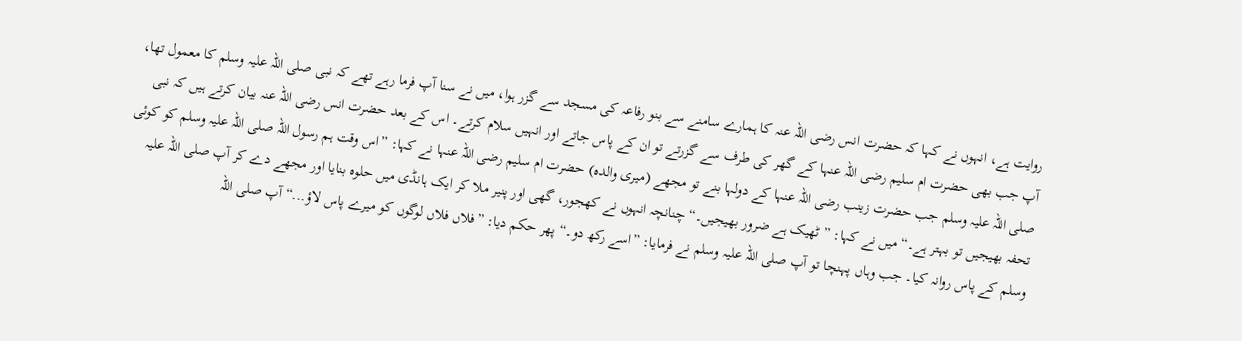روایت ہے، انہوں نے کہا کہ حضرت انس رضی اللہ عنہ کا ہمارے سامنے سے بنو رفاعہ کی مسجد سے گزر ہوا، میں نے سنا آپ فرما رہے تھے کہ نبی صلی اللہ علیہ وسلم کا معمول تھا، آپ جب بھی حضرت ام سلیم رضی اللہ عنہا کے گھر کی طرف سے گزرتے تو ان کے پاس جاتے اور انہیں سلام کرتے۔ اس کے بعد حضرت انس رضی اللہ عنہ بیان کرتے ہیں کہ نبی صلی اللہ علیہ وسلم جب حضرت زینب رضی اللہ عنہا کے دولہا بنے تو مجھے (میری والدہ) حضرت ام سلیم رضی اللہ عنہا نے کہا: ”اس وقت ہم رسول اللہ صلی اللہ علیہ وسلم کو کوئی تحفہ بھیجیں تو بہتر ہے۔“ میں نے کہا: ”ٹھیک ہے ضرور بھیجیں۔“ چنانچہ انہوں نے کھجور، گھی اور پنیر ملا کر ایک ہانڈی میں حلوہ بنایا اور مجھے دے کر آپ صلی اللہ علیہ وسلم کے پاس روانہ کیا۔ جب وہاں پہنچا تو آپ صلی اللہ علیہ وسلم نے فرمایا: ”اسے رکھ دو۔“ پھر حکم دیا: ”فلاں فلاں لوگوں کو میرے پاس لاؤ...“ آپ صلی اللہ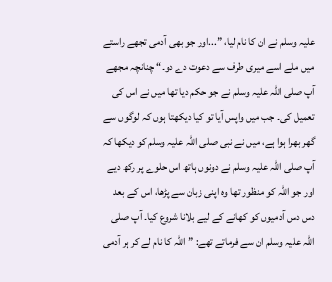علیہ وسلم نے ان کا نام لیا، ”...اور جو بھی آدمی تجھے راستے میں ملے اسے میری طرف سے دعوت دے دو۔“ چنانچہ مجھے آپ صلی اللہ علیہ وسلم نے جو حکم دیا تھا میں نے اس کی تعمیل کی۔ جب میں واپس آیا تو کیا دیکھتا ہوں کہ لوگوں سے گھر بھرا ہوا ہے، میں نے نبی صلی اللہ علیہ وسلم کو دیکھا کہ آپ صلی اللہ علیہ وسلم نے دونوں ہاتھ اس حلوے پر رکھ دیے اور جو اللہ کو منظور تھا وہ اپنی زبان سے پڑھا، اس کے بعد دس دس آدمیوں کو کھانے کے لیے بلانا شروع کیا۔ آپ صلی اللہ علیہ وسلم ان سے فرماتے تھے: ”اللہ کا نام لے کر ہر آدمی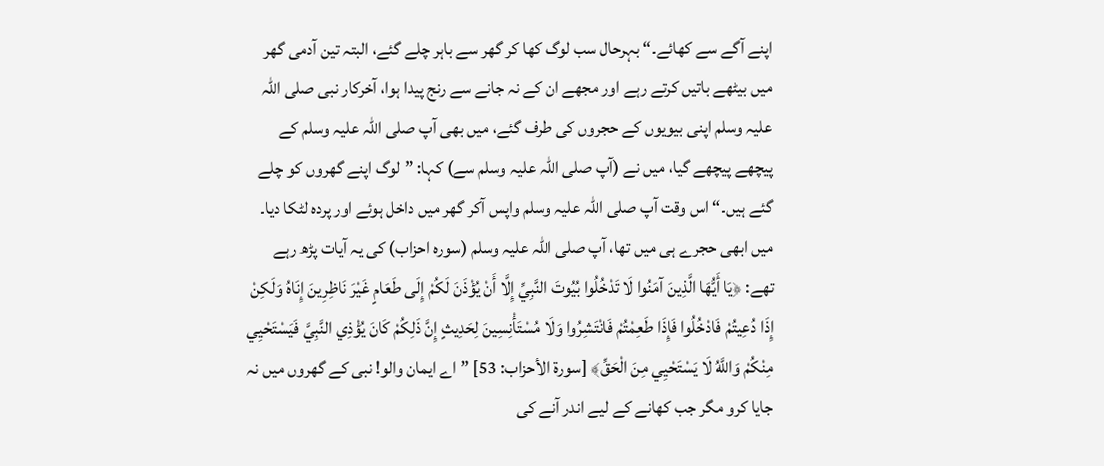اپنے آگے سے کھائے۔“ بہرحال سب لوگ کھا کر گھر سے باہر چلے گئے، البتہ تین آدمی گھر میں بیٹھے باتیں کرتے رہے اور مجھے ان کے نہ جانے سے رنج پیدا ہوا، آخرکار نبی صلی اللہ علیہ وسلم اپنی بیویوں کے حجروں کی طرف گئے، میں بھی آپ صلی اللہ علیہ وسلم کے پیچھے پیچھے گیا، میں نے (آپ صلی اللہ علیہ وسلم سے) کہا: ”لوگ اپنے گھروں کو چلے گئے ہیں۔“ اس وقت آپ صلی اللہ علیہ وسلم واپس آکر گھر میں داخل ہوئے اور پردہ لٹکا دیا۔ میں ابھی حجرے ہی میں تھا، آپ صلی اللہ علیہ وسلم (سورہ احزاب) کی یہ آیات پڑھ رہے تھے: ﴿يَا أَيُّهَا الَّذِينَ آمَنُوا لَا تَدْخُلُوا بُيُوتَ النَّبِيِّ إِلَّا أَنْ يُؤْذَنَ لَكُمْ إِلَى طَعَامٍ غَيْرَ نَاظِرِينَ إِنَاهُ وَلَكِنْ إِذَا دُعِيتُمْ فَادْخُلُوا فَإِذَا طَعِمْتُمْ فَانْتَشِرُوا وَلَا مُسْتَأْنِسِينَ لِحَدِيثٍ إِنَّ ذَلِكُمْ كَانَ يُؤْذِي النَّبِيَّ فَيَسْتَحْيِي مِنْكُمْ وَاللَّهُ لَا يَسْتَحْيِي مِنَ الْحَقِّ﴾ [سورة الأحزاب: 53] ”اے ایمان والو! نبی کے گھروں میں نہ جایا کرو مگر جب کھانے کے لیے اندر آنے کی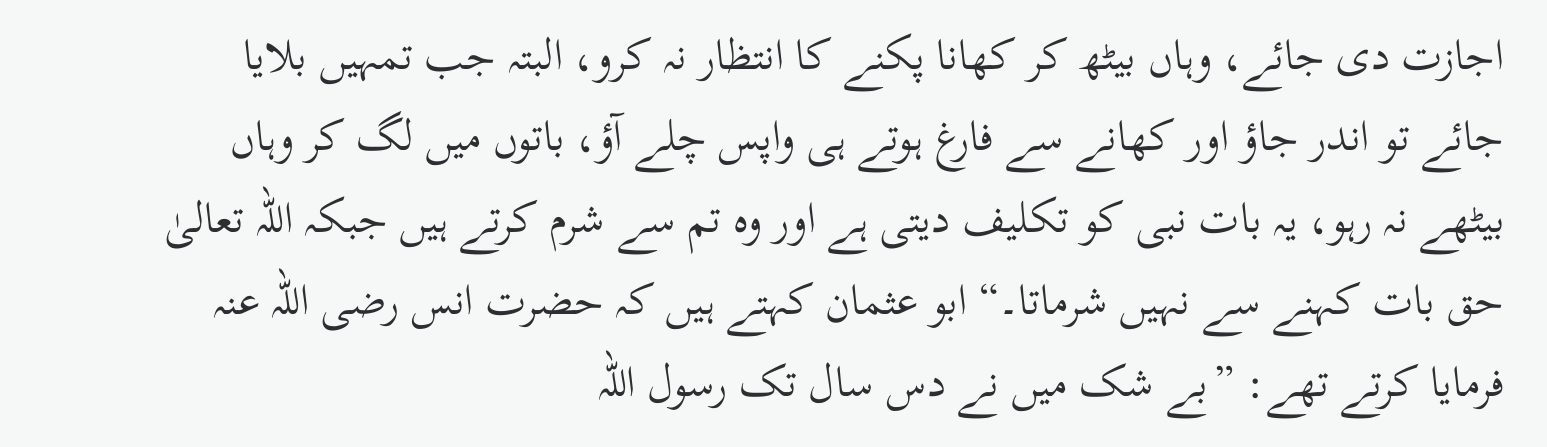اجازت دی جائے، وہاں بیٹھ کر کھانا پکنے کا انتظار نہ کرو، البتہ جب تمہیں بلایا جائے تو اندر جاؤ اور کھانے سے فارغ ہوتے ہی واپس چلے آؤ، باتوں میں لگ کر وہاں بیٹھے نہ رہو، یہ بات نبی کو تکلیف دیتی ہے اور وہ تم سے شرم کرتے ہیں جبکہ اللہ تعالیٰ حق بات کہنے سے نہیں شرماتا۔“ ابو عثمان کہتے ہیں کہ حضرت انس رضی اللہ عنہ فرمایا کرتے تھے: ”بے شک میں نے دس سال تک رسول اللہ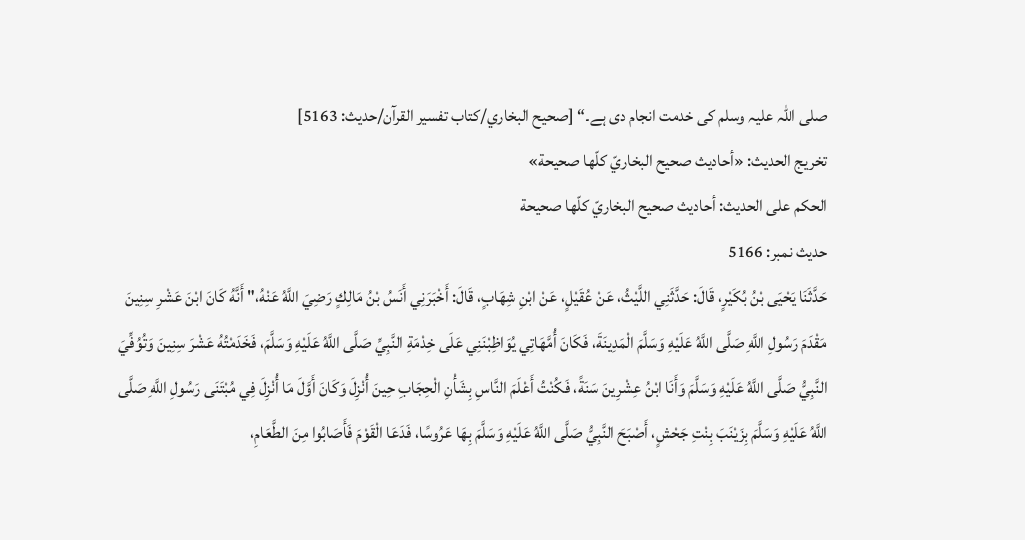صلی اللہ علیہ وسلم کی خدمت انجام دی ہے۔“ [صحيح البخاري/كتاب تفسير القرآن/حدیث: 5163]
تخریج الحدیث: «أحاديث صحيح البخاريّ كلّها صحيحة»
الحكم على الحديث: أحاديث صحيح البخاريّ كلّها صحيحة
حدیث نمبر: 5166
حَدَّثَنَا يَحْيَى بْنُ بُكَيْرٍ، قَالَ: حَدَّثَنِي اللَّيْثُ، عَنْ عُقَيْلٍ، عَنْ ابْنِ شِهَابٍ، قَالَ: أَخْبَرَنِي أَنَسُ بْنُ مَالِكٍ رَضِيَ اللَّهُ عَنْهُ،" أَنَّهُ كَانَ ابْنَ عَشْرِ سِنِينَ مَقْدَمَ رَسُولِ اللَّهِ صَلَّى اللَّهُ عَلَيْهِ وَسَلَّمَ الْمَدِينَةَ، فَكَانَ أُمَّهَاتِي يُوَاظِبْنَنِي عَلَى خِدْمَةِ النَّبِيِّ صَلَّى اللَّهُ عَلَيْهِ وَسَلَّمَ، فَخَدَمْتُهُ عَشْرَ سِنِينَ وَتُوُفِّيَ النَّبِيُّ صَلَّى اللَّهُ عَلَيْهِ وَسَلَّمَ وَأَنَا ابْنُ عِشْرِينَ سَنَةً، فَكُنْتُ أَعْلَمَ النَّاسِ بِشَأْنِ الْحِجَابِ حِينَ أُنْزِلَ وَكَانَ أَوَّلَ مَا أُنْزِلَ فِي مُبْتَنَى رَسُولِ اللَّهِ صَلَّى اللَّهُ عَلَيْهِ وَسَلَّمَ بِزَيْنَبَ بِنْتِ جَحْشٍ، أَصْبَحَ النَّبِيُّ صَلَّى اللَّهُ عَلَيْهِ وَسَلَّمَ بِهَا عَرُوسًا، فَدَعَا الْقَوْمَ فَأَصَابُوا مِنَ الطَّعَامِ،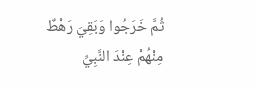ثُمَّ خَرَجُوا وَبَقِيَ رَهْطٌ مِنْهُمْ عِنْدَ النَّبِيِّ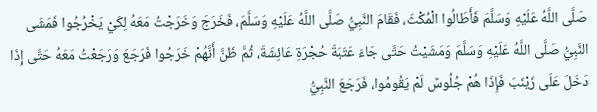صَلَّى اللَّهُ عَلَيْهِ وَسَلَّمَ فَأَطَالُوا الْمُكْثَ، فَقَامَ النَّبِيُّ صَلَّى اللَّهُ عَلَيْهِ وَسَلَّمَ، فَخَرَجَ وَخَرَجْتُ مَعَهُ لِكَيْ يَخْرُجُوا فَمَشَى النَّبِيُّ صَلَّى اللَّهُ عَلَيْهِ وَسَلَّمَ وَمَشَيْتُ حَتَّى جَاءَ عَتَبَةَ حُجْرَةِ عَائِشَةَ، ثُمَّ ظَنَّ أَنَّهُمْ خَرَجُوا فَرَجَعَ وَرَجَعْتُ مَعَهُ حَتَّى إِذَا دَخَلَ عَلَى زَيْنَبَ فَإِذَا هُمْ جُلُوسٌ لَمْ يَقُومُوا، فَرَجَعَ النَّبِيُّ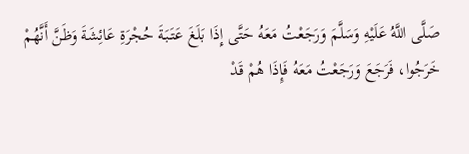صَلَّى اللَّهُ عَلَيْهِ وَسَلَّمَ وَرَجَعْتُ مَعَهُ حَتَّى إِذَا بَلَغَ عَتَبَةَ حُجْرَةِ عَائِشَةَ وَظَنَّ أَنَّهُمْ خَرَجُوا، فَرَجَعَ وَرَجَعْتُ مَعَهُ فَإِذَا هُمْ قَدْ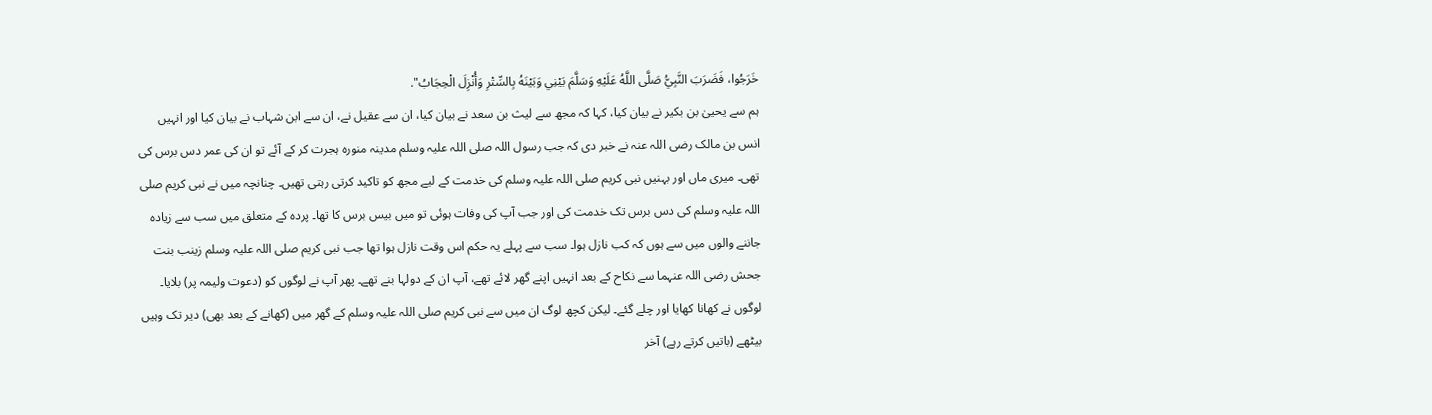خَرَجُوا، فَضَرَبَ النَّبِيُّ صَلَّى اللَّهُ عَلَيْهِ وَسَلَّمَ بَيْنِي وَبَيْنَهُ بِالسِّتْرِ وَأُنْزِلَ الْحِجَابُ".
ہم سے یحییٰ بن بکیر نے بیان کیا، کہا کہ مجھ سے لیث بن سعد نے بیان کیا، ان سے عقیل نے، ان سے ابن شہاب نے بیان کیا اور انہیں انس بن مالک رضی اللہ عنہ نے خبر دی کہ جب رسول اللہ صلی اللہ علیہ وسلم مدینہ منورہ ہجرت کر کے آئے تو ان کی عمر دس برس کی تھی۔ میری ماں اور بہنیں نبی کریم صلی اللہ علیہ وسلم کی خدمت کے لیے مجھ کو تاکید کرتی رہتی تھیں۔ چنانچہ میں نے نبی کریم صلی اللہ علیہ وسلم کی دس برس تک خدمت کی اور جب آپ کی وفات ہوئی تو میں بیس برس کا تھا۔ پردہ کے متعلق میں سب سے زیادہ جاننے والوں میں سے ہوں کہ کب نازل ہوا۔ سب سے پہلے یہ حکم اس وقت نازل ہوا تھا جب نبی کریم صلی اللہ علیہ وسلم زینب بنت جحش رضی اللہ عنہما سے نکاح کے بعد انہیں اپنے گھر لائے تھے، آپ ان کے دولہا بنے تھے۔ پھر آپ نے لوگوں کو (دعوت ولیمہ پر) بلایا۔ لوگوں نے کھانا کھایا اور چلے گئے۔ لیکن کچھ لوگ ان میں سے نبی کریم صلی اللہ علیہ وسلم کے گھر میں (کھانے کے بعد بھی) دیر تک وہیں بیٹھے (باتیں کرتے رہے) آخر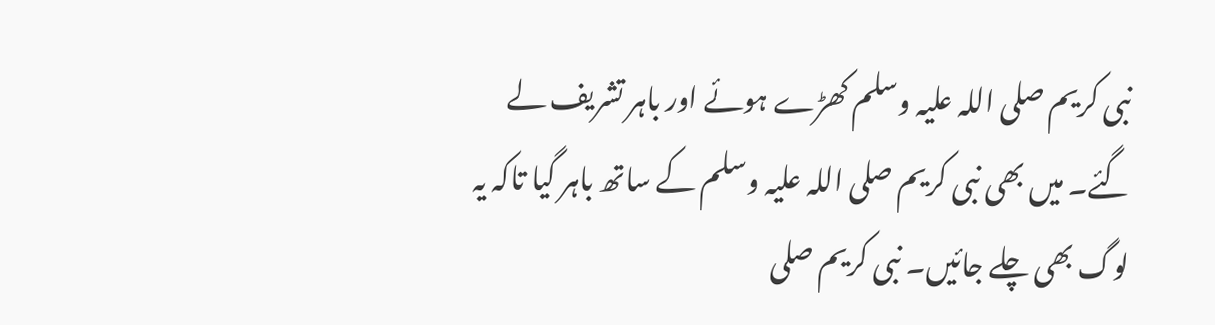نبی کریم صلی اللہ علیہ وسلم کھڑے ہوئے اور باہر تشریف لے گئے۔ میں بھی نبی کریم صلی اللہ علیہ وسلم کے ساتھ باہر گیا تاکہ یہ لوگ بھی چلے جائیں۔ نبی کریم صلی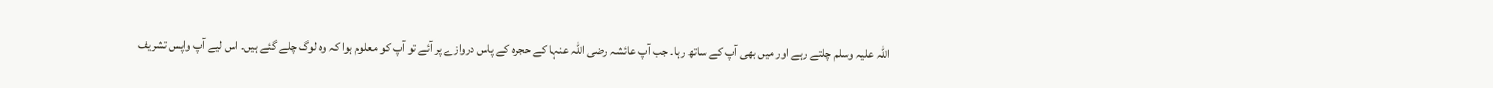اللہ علیہ وسلم چلتے رہے اور میں بھی آپ کے ساتھ رہا۔ جب آپ عائشہ رضی اللہ عنہا کے حجرہ کے پاس دروازے پر آئے تو آپ کو معلوم ہوا کہ وہ لوگ چلے گئے ہیں۔ اس لیے آپ واپس تشریف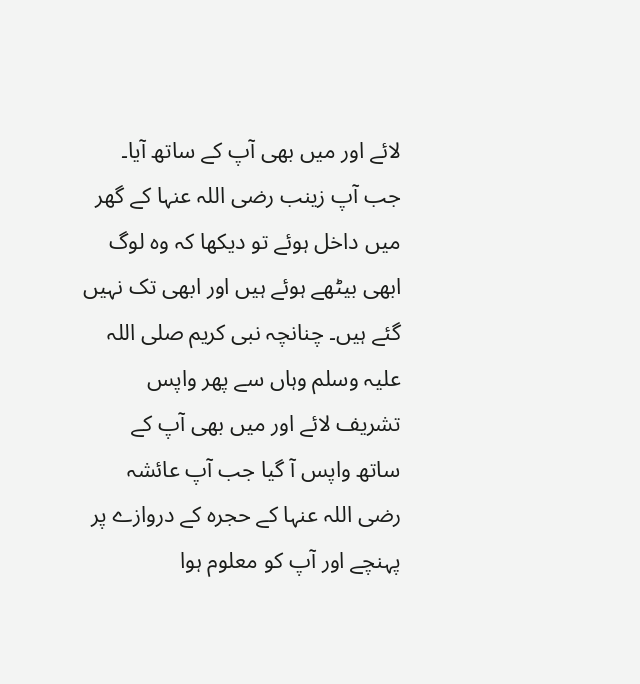لائے اور میں بھی آپ کے ساتھ آیا۔ جب آپ زینب رضی اللہ عنہا کے گھر میں داخل ہوئے تو دیکھا کہ وہ لوگ ابھی بیٹھے ہوئے ہیں اور ابھی تک نہیں گئے ہیں۔ چنانچہ نبی کریم صلی اللہ علیہ وسلم وہاں سے پھر واپس تشریف لائے اور میں بھی آپ کے ساتھ واپس آ گیا جب آپ عائشہ رضی اللہ عنہا کے حجرہ کے دروازے پر پہنچے اور آپ کو معلوم ہوا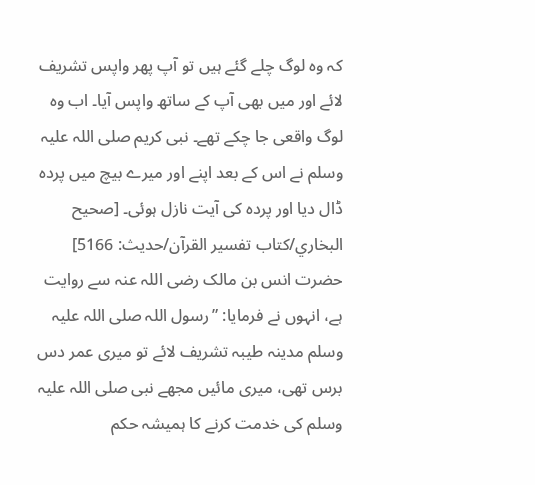کہ وہ لوگ چلے گئے ہیں تو آپ پھر واپس تشریف لائے اور میں بھی آپ کے ساتھ واپس آیا۔ اب وہ لوگ واقعی جا چکے تھے۔ نبی کریم صلی اللہ علیہ وسلم نے اس کے بعد اپنے اور میرے بیچ میں پردہ ڈال دیا اور پردہ کی آیت نازل ہوئی۔ [صحيح البخاري/كتاب تفسير القرآن/حدیث: 5166]
حضرت انس بن مالک رضی اللہ عنہ سے روایت ہے، انہوں نے فرمایا: ”رسول اللہ صلی اللہ علیہ وسلم مدینہ طیبہ تشریف لائے تو میری عمر دس برس تھی، میری مائیں مجھے نبی صلی اللہ علیہ وسلم کی خدمت کرنے کا ہمیشہ حکم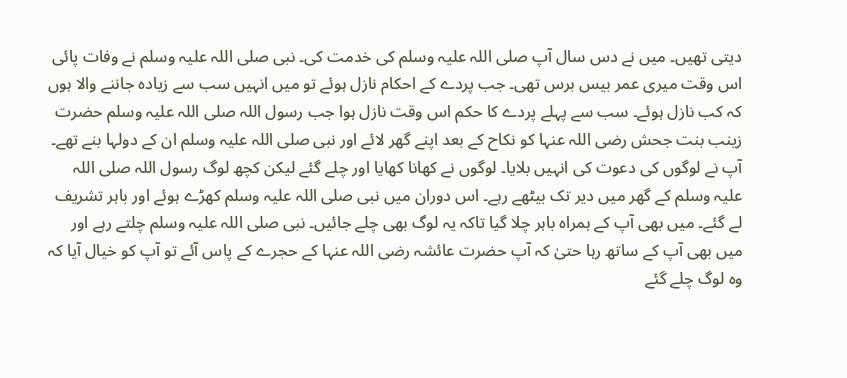دیتی تھیں۔ میں نے دس سال آپ صلی اللہ علیہ وسلم کی خدمت کی۔ نبی صلی اللہ علیہ وسلم نے وفات پائی اس وقت میری عمر بیس برس تھی۔ جب پردے کے احکام نازل ہوئے تو میں انہیں سب سے زیادہ جاننے والا ہوں کہ کب نازل ہوئے۔ سب سے پہلے پردے کا حکم اس وقت نازل ہوا جب رسول اللہ صلی اللہ علیہ وسلم حضرت زینب بنت جحش رضی اللہ عنہا کو نکاح کے بعد اپنے گھر لائے اور نبی صلی اللہ علیہ وسلم ان کے دولہا بنے تھے۔ آپ نے لوگوں کی دعوت کی انہیں بلایا۔ لوگوں نے کھانا کھایا اور چلے گئے لیکن کچھ لوگ رسول اللہ صلی اللہ علیہ وسلم کے گھر میں دیر تک بیٹھے رہے۔ اس دوران میں نبی صلی اللہ علیہ وسلم کھڑے ہوئے اور باہر تشریف لے گئے۔ میں بھی آپ کے ہمراہ باہر چلا گیا تاکہ یہ لوگ بھی چلے جائیں۔ نبی صلی اللہ علیہ وسلم چلتے رہے اور میں بھی آپ کے ساتھ رہا حتیٰ کہ آپ حضرت عائشہ رضی اللہ عنہا کے حجرے کے پاس آئے تو آپ کو خیال آیا کہ وہ لوگ چلے گئے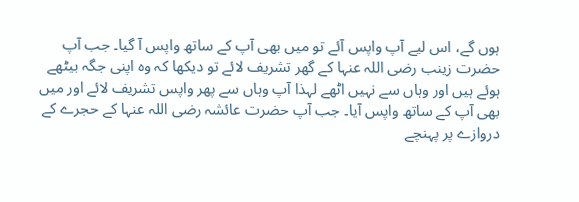ہوں گے، اس لیے آپ واپس آئے تو میں بھی آپ کے ساتھ واپس آ گیا۔ جب آپ حضرت زینب رضی اللہ عنہا کے گھر تشریف لائے تو دیکھا کہ وہ اپنی جگہ بیٹھے ہوئے ہیں اور وہاں سے نہیں اٹھے لہذا آپ وہاں سے پھر واپس تشریف لائے اور میں بھی آپ کے ساتھ واپس آیا۔ جب آپ حضرت عائشہ رضی اللہ عنہا کے حجرے کے دروازے پر پہنچے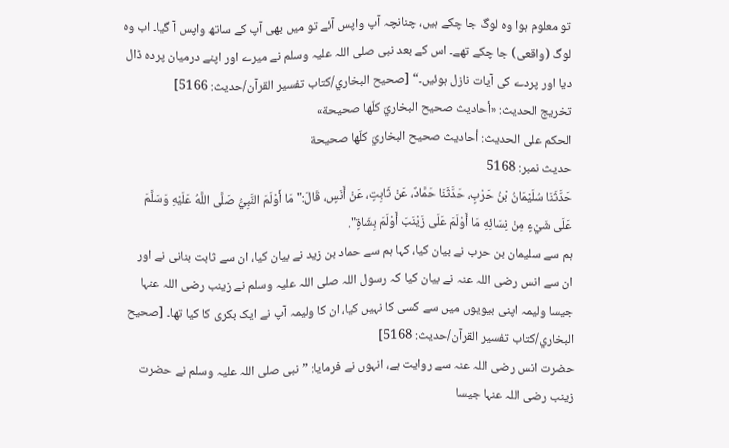تو معلوم ہوا وہ لوگ جا چکے ہیں، چنانچہ آپ واپس آئے تو میں بھی آپ کے ساتھ واپس آ گیا۔ اب وہ لوگ (واقعی) جا چکے تھے۔ اس کے بعد نبی صلی اللہ علیہ وسلم نے میرے اور اپنے درمیان پردہ ڈال دیا اور پردے کی آیات نازل ہوئیں۔“ [صحيح البخاري/كتاب تفسير القرآن/حدیث: 5166]
تخریج الحدیث: «أحاديث صحيح البخاريّ كلّها صحيحة»
الحكم على الحديث: أحاديث صحيح البخاريّ كلّها صحيحة
حدیث نمبر: 5168
حَدَّثَنَا سُلَيْمَانُ بْنُ حَرْبٍ، حَدَّثَنَا حَمَّادٌ، عَنْ ثَابِتٍ، عَنْ أَنَسٍ، قَالَ:" مَا أَوْلَمَ النَّبِيُّ صَلَّى اللَّهُ عَلَيْهِ وَسَلَّمَ عَلَى شَيْءٍ مِنْ نِسَائِهِ مَا أَوْلَمَ عَلَى زَيْنَبَ أَوْلَمَ بِشَاةٍ".
ہم سے سلیمان بن حرب نے بیان کیا، کہا ہم سے حماد بن زید نے بیان کیا، ان سے ثابت بنانی نے اور ان سے انس رضی اللہ عنہ نے بیان کیا کہ رسول اللہ صلی اللہ علیہ وسلم نے زینب رضی اللہ عنہا جیسا ولیمہ اپنی بیویوں میں سے کسی کا نہیں کیا، ان کا ولیمہ آپ نے ایک بکری کا کیا تھا۔ [صحيح البخاري/كتاب تفسير القرآن/حدیث: 5168]
حضرت انس رضی اللہ عنہ سے روایت ہے، انہوں نے فرمایا: ”نبی صلی اللہ علیہ وسلم نے حضرت زینب رضی اللہ عنہا جیسا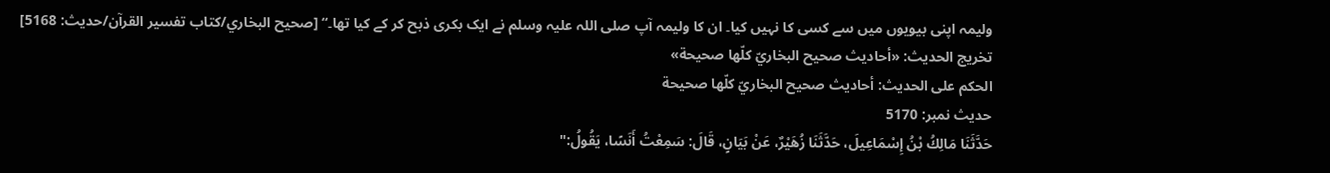ولیمہ اپنی بیویوں میں سے کسی کا نہیں کیا۔ ان کا ولیمہ آپ صلی اللہ علیہ وسلم نے ایک بکری ذبح کر کے کیا تھا۔“ [صحيح البخاري/كتاب تفسير القرآن/حدیث: 5168]
تخریج الحدیث: «أحاديث صحيح البخاريّ كلّها صحيحة»
الحكم على الحديث: أحاديث صحيح البخاريّ كلّها صحيحة
حدیث نمبر: 5170
حَدَّثَنَا مَالِكُ بْنُ إِسْمَاعِيلَ، حَدَّثَنَا زُهَيْرٌ، عَنْ بَيَانٍ، قَالَ: سَمِعْتُ أَنَسًا، يَقُولُ:"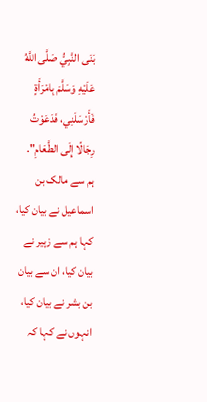بَنَى النَّبِيُّ صَلَّى اللَّهُ عَلَيْهِ وَسَلَّمَ بِامْرَأَةٍ فَأَرْسَلَنِي، فَدَعَوْتُ رِجَالًا إِلَى الطَّعَامِ".
ہم سے مالک بن اسماعیل نے بیان کیا، کہا ہم سے زہیر نے بیان کیا، ان سے بیان بن بشر نے بیان کیا، انہوں نے کہا کہ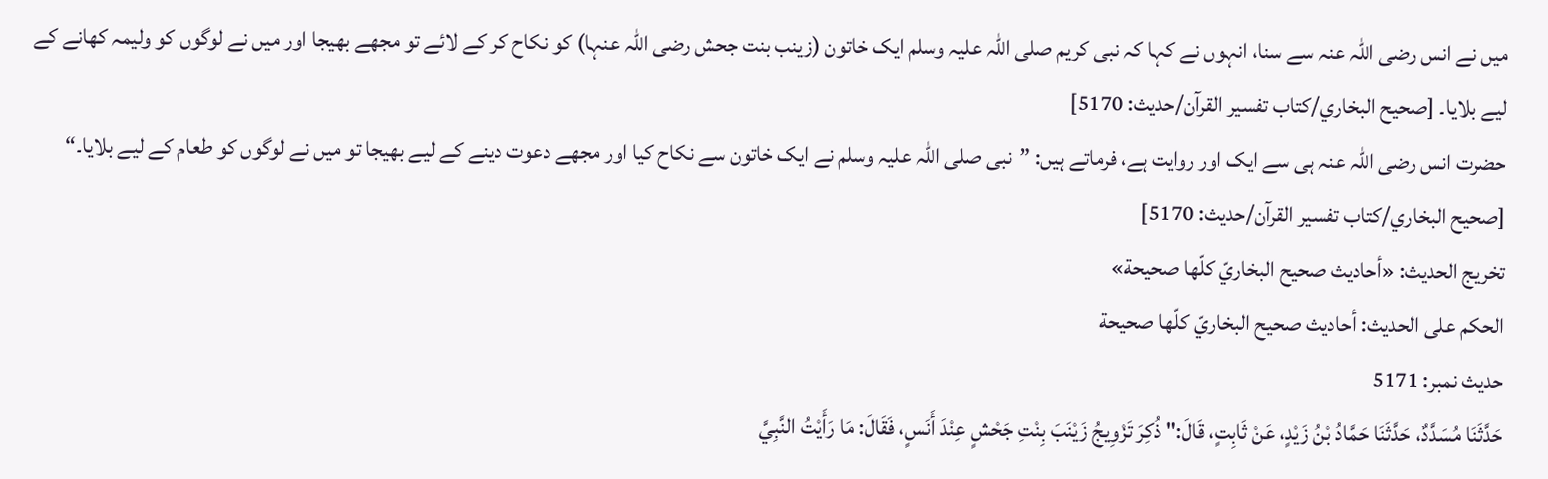میں نے انس رضی اللہ عنہ سے سنا، انہوں نے کہا کہ نبی کریم صلی اللہ علیہ وسلم ایک خاتون (زینب بنت جحش رضی اللہ عنہا) کو نکاح کر کے لائے تو مجھے بھیجا اور میں نے لوگوں کو ولیمہ کھانے کے لیے بلایا۔ [صحيح البخاري/كتاب تفسير القرآن/حدیث: 5170]
حضرت انس رضی اللہ عنہ ہی سے ایک اور روایت ہے، فرماتے ہیں: ”نبی صلی اللہ علیہ وسلم نے ایک خاتون سے نکاح کیا اور مجھے دعوت دینے کے لیے بھیجا تو میں نے لوگوں کو طعام کے لیے بلایا۔“ [صحيح البخاري/كتاب تفسير القرآن/حدیث: 5170]
تخریج الحدیث: «أحاديث صحيح البخاريّ كلّها صحيحة»
الحكم على الحديث: أحاديث صحيح البخاريّ كلّها صحيحة
حدیث نمبر: 5171
حَدَّثَنَا مُسَدَّدٌ، حَدَّثَنَا حَمَّادُ بْنُ زَيْدٍ، عَنْ ثَابِتٍ، قَالَ:" ذُكِرَ تَزْوِيجُ زَيْنَبَ بِنْتِ جَحْشٍ عِنْدَ أَنَسٍ، فَقَالَ: مَا رَأَيْتُ النَّبِيَّ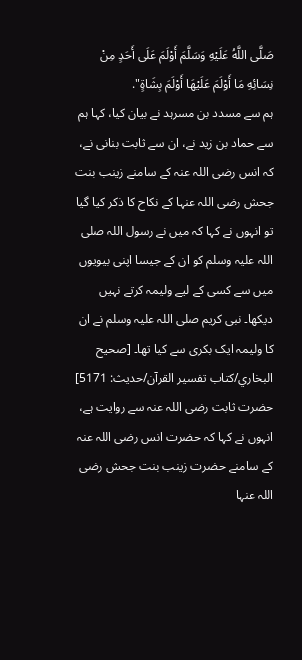صَلَّى اللَّهُ عَلَيْهِ وَسَلَّمَ أَوْلَمَ عَلَى أَحَدٍ مِنْ نِسَائِهِ مَا أَوْلَمَ عَلَيْهَا أَوْلَمَ بِشَاةٍ".
ہم سے مسدد بن مسرہد نے بیان کیا، کہا ہم سے حماد بن زید نے، ان سے ثابت بنانی نے، کہ انس رضی اللہ عنہ کے سامنے زینب بنت جحش رضی اللہ عنہا کے نکاح کا ذکر کیا گیا تو انہوں نے کہا کہ میں نے رسول اللہ صلی اللہ علیہ وسلم کو ان کے جیسا اپنی بیویوں میں سے کسی کے لیے ولیمہ کرتے نہیں دیکھا۔ نبی کریم صلی اللہ علیہ وسلم نے ان کا ولیمہ ایک بکری سے کیا تھا۔ [صحيح البخاري/كتاب تفسير القرآن/حدیث: 5171]
حضرت ثابت رضی اللہ عنہ سے روایت ہے، انہوں نے کہا کہ حضرت انس رضی اللہ عنہ کے سامنے حضرت زینب بنت جحش رضی اللہ عنہا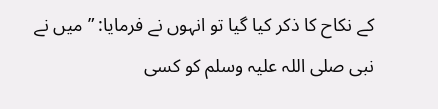کے نکاح کا ذکر کیا گیا تو انہوں نے فرمایا: ”میں نے نبی صلی اللہ علیہ وسلم کو کسی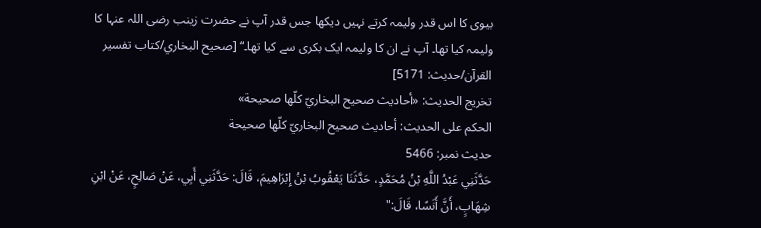بیوی کا اس قدر ولیمہ کرتے نہیں دیکھا جس قدر آپ نے حضرت زینب رضی اللہ عنہا کا ولیمہ کیا تھا۔ آپ نے ان کا ولیمہ ایک بکری سے کیا تھا۔“ [صحيح البخاري/كتاب تفسير القرآن/حدیث: 5171]
تخریج الحدیث: «أحاديث صحيح البخاريّ كلّها صحيحة»
الحكم على الحديث: أحاديث صحيح البخاريّ كلّها صحيحة
حدیث نمبر: 5466
حَدَّثَنِي عَبْدُ اللَّهِ بْنُ مُحَمَّدٍ، حَدَّثَنَا يَعْقُوبُ بْنُ إِبْرَاهِيمَ، قَالَ: حَدَّثَنِي أَبِي، عَنْ صَالِحٍ، عَنْ ابْنِ شِهَابٍ، أَنَّ أَنَسًا، قَالَ:"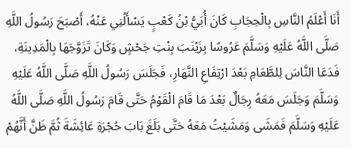أَنَا أَعْلَمُ النَّاسِ بِالْحِجَابِ كَانَ أُبَيُّ بْنُ كَعْبٍ يَسْأَلُنِي عَنْهُ، أَصْبَحَ رَسُولُ اللَّهِ صَلَّى اللَّهُ عَلَيْهِ وَسَلَّمَ عَرُوسًا بِزَيْنَبَ بِنْتِ جَحْشٍ وَكَانَ تَزَوَّجَهَا بِالْمَدِينَةِ، فَدَعَا النَّاسَ لِلطَّعَامِ بَعْدَ ارْتِفَاعِ النَّهَارِ، فَجَلَسَ رَسُولُ اللَّهِ صَلَّى اللَّهُ عَلَيْهِ وَسَلَّمَ وَجَلَسَ مَعَهُ رِجَالٌ بَعْدَ مَا قَامَ الْقَوْمُ حَتَّى قَامَ رَسُولُ اللَّهِ صَلَّى اللَّهُ عَلَيْهِ وَسَلَّمَ فَمَشَى وَمَشَيْتُ مَعَهُ حَتَّى بَلَغَ بَابَ حُجْرَةِ عَائِشَةَ ثُمَّ ظَنَّ أَنَّهُمْ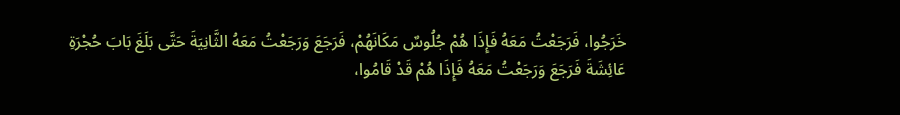خَرَجُوا، فَرَجَعْتُ مَعَهُ فَإِذَا هُمْ جُلُوسٌ مَكَانَهُمْ، فَرَجَعَ وَرَجَعْتُ مَعَهُ الثَّانِيَةَ حَتَّى بَلَغَ بَابَ حُجْرَةِ عَائِشَةَ فَرَجَعَ وَرَجَعْتُ مَعَهُ فَإِذَا هُمْ قَدْ قَامُوا،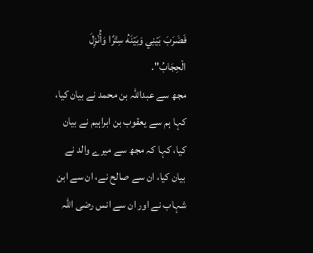فَضَرَبَ بَيْنِي وَبَيْنَهُ سِتْرًا وَأُنْزِلَ الْحِجَابُ".
مجھ سے عبداللہ بن محمد نے بیان کیا، کہا ہم سے یعقوب بن ابراہیم نے بیان کیا، کہا کہ مجھ سے میرے والد نے بیان کیا، ان سے صالح نے، ان سے ابن شہاب نے اور ان سے انس رضی اللہ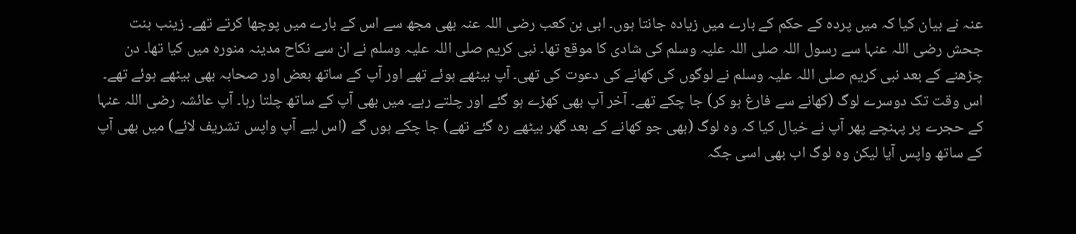عنہ نے بیان کیا کہ میں پردہ کے حکم کے بارے میں زیادہ جانتا ہوں۔ ابی بن کعب رضی اللہ عنہ بھی مجھ سے اس کے بارے میں پوچھا کرتے تھے۔ زینب بنت جحش رضی اللہ عنہا سے رسول اللہ صلی اللہ علیہ وسلم کی شادی کا موقع تھا۔ نبی کریم صلی اللہ علیہ وسلم نے ان سے نکاح مدینہ منورہ میں کیا تھا۔ دن چڑھنے کے بعد نبی کریم صلی اللہ علیہ وسلم نے لوگوں کی کھانے کی دعوت کی تھی۔ آپ بیٹھے ہوئے تھے اور آپ کے ساتھ بعض اور صحابہ بھی بیٹھے ہوئے تھے۔ اس وقت تک دوسرے لوگ (کھانے سے فارغ ہو کر) جا چکے تھے۔ آخر آپ بھی کھڑے ہو گئے اور چلتے رہے۔ میں بھی آپ کے ساتھ چلتا رہا۔ آپ عائشہ رضی اللہ عنہا کے حجرے پر پہنچے پھر آپ نے خیال کیا کہ وہ لوگ (بھی جو کھانے کے بعد گھر بیٹھے رہ گئے تھے) جا چکے ہوں گے (اس لیے آپ واپس تشریف لائے) میں بھی آپ کے ساتھ واپس آیا لیکن وہ لوگ اب بھی اسی جگہ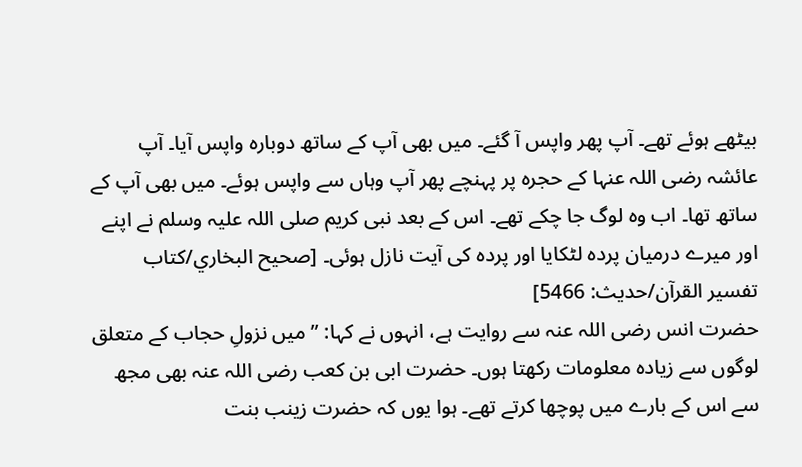بیٹھے ہوئے تھے۔ آپ پھر واپس آ گئے۔ میں بھی آپ کے ساتھ دوبارہ واپس آیا۔ آپ عائشہ رضی اللہ عنہا کے حجرہ پر پہنچے پھر آپ وہاں سے واپس ہوئے۔ میں بھی آپ کے ساتھ تھا۔ اب وہ لوگ جا چکے تھے۔ اس کے بعد نبی کریم صلی اللہ علیہ وسلم نے اپنے اور میرے درمیان پردہ لٹکایا اور پردہ کی آیت نازل ہوئی۔ [صحيح البخاري/كتاب تفسير القرآن/حدیث: 5466]
حضرت انس رضی اللہ عنہ سے روایت ہے، انہوں نے کہا: ”میں نزولِ حجاب کے متعلق لوگوں سے زیادہ معلومات رکھتا ہوں۔ حضرت ابی بن کعب رضی اللہ عنہ بھی مجھ سے اس کے بارے میں پوچھا کرتے تھے۔ ہوا یوں کہ حضرت زینب بنت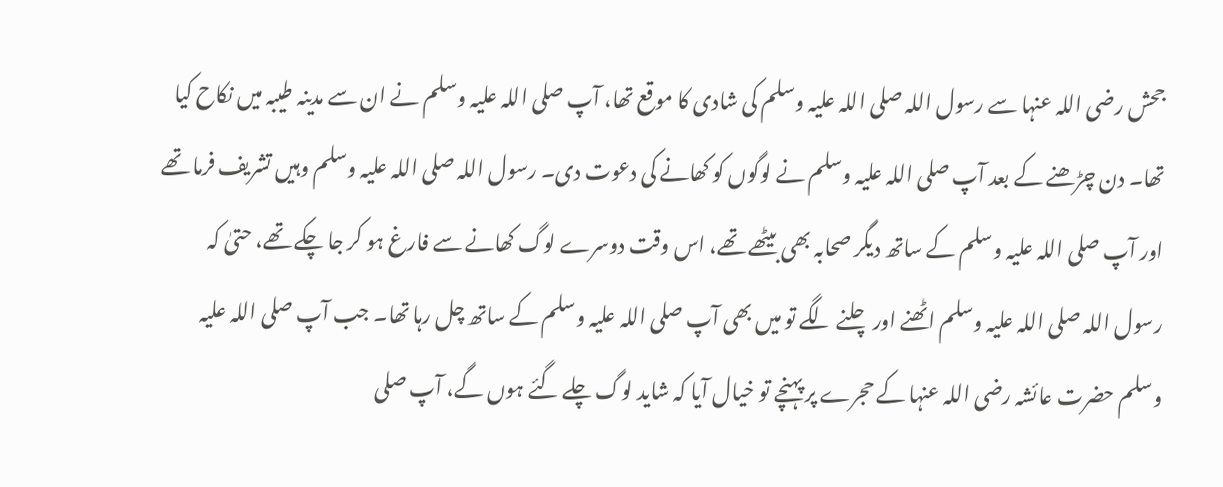جحش رضی اللہ عنہا سے رسول اللہ صلی اللہ علیہ وسلم کی شادی کا موقع تھا، آپ صلی اللہ علیہ وسلم نے ان سے مدینہ طیبہ میں نکاح کیا تھا۔ دن چڑھنے کے بعد آپ صلی اللہ علیہ وسلم نے لوگوں کو کھانے کی دعوت دی۔ رسول اللہ صلی اللہ علیہ وسلم وہیں تشریف فرما تھے اور آپ صلی اللہ علیہ وسلم کے ساتھ دیگر صحابہ بھی بیٹھے تھے، اس وقت دوسرے لوگ کھانے سے فارغ ہو کر جا چکے تھے، حتیٰ کہ رسول اللہ صلی اللہ علیہ وسلم اٹھنے اور چلنے لگے تو میں بھی آپ صلی اللہ علیہ وسلم کے ساتھ چل رہا تھا۔ جب آپ صلی اللہ علیہ وسلم حضرت عائشہ رضی اللہ عنہا کے حجرے پر پہنچے تو خیال آیا کہ شاید لوگ چلے گئے ہوں گے، آپ صلی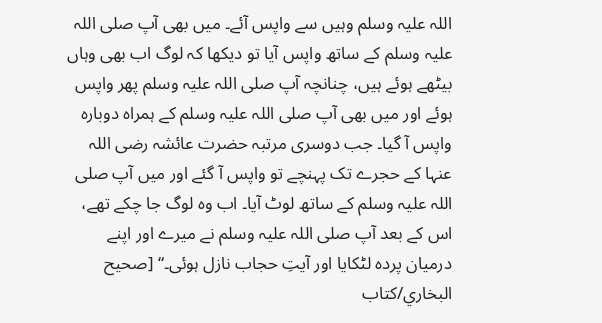اللہ علیہ وسلم وہیں سے واپس آئے۔ میں بھی آپ صلی اللہ علیہ وسلم کے ساتھ واپس آیا تو دیکھا کہ لوگ اب بھی وہاں بیٹھے ہوئے ہیں، چنانچہ آپ صلی اللہ علیہ وسلم پھر واپس ہوئے اور میں بھی آپ صلی اللہ علیہ وسلم کے ہمراہ دوبارہ واپس آ گیا۔ جب دوسری مرتبہ حضرت عائشہ رضی اللہ عنہا کے حجرے تک پہنچے تو واپس آ گئے اور میں آپ صلی اللہ علیہ وسلم کے ساتھ لوٹ آیا۔ اب وہ لوگ جا چکے تھے، اس کے بعد آپ صلی اللہ علیہ وسلم نے میرے اور اپنے درمیان پردہ لٹکایا اور آیتِ حجاب نازل ہوئی۔“ [صحيح البخاري/كتاب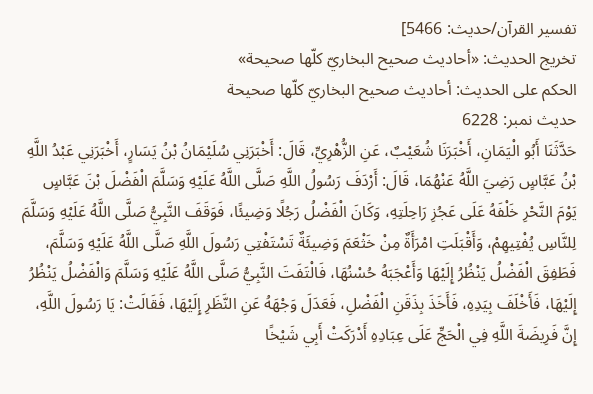تفسير القرآن/حدیث: 5466]
تخریج الحدیث: «أحاديث صحيح البخاريّ كلّها صحيحة»
الحكم على الحديث: أحاديث صحيح البخاريّ كلّها صحيحة
حدیث نمبر: 6228
حَدَّثَنَا أَبُو الْيَمَانِ، أَخْبَرَنَا شُعَيْبٌ، عَنِ الزُّهْرِيِّ، قَالَ: أَخْبَرَنِي سُلَيْمَانُ بْنُ يَسَارٍ، أَخْبَرَنِي عَبْدُ اللَّهِ بْنُ عَبَّاسٍ رَضِيَ اللَّهُ عَنْهُمَا، قَالَ: أَرْدَفَ رَسُولُ اللَّهِ صَلَّى اللَّهُ عَلَيْهِ وَسَلَّمَ الْفَضْلَ بْنَ عَبَّاسٍ يَوْمَ النَّحْرِ خَلْفَهُ عَلَى عَجُزِ رَاحِلَتِهِ، وَكَانَ الْفَضْلُ رَجُلًا وَضِيئًا، فَوَقَفَ النَّبِيُّ صَلَّى اللَّهُ عَلَيْهِ وَسَلَّمَ لِلنَّاسِ يُفْتِيهِمْ، وَأَقْبَلَتِ امْرَأَةٌ مِنْ خَثْعَمَ وَضِيئَةٌ تَسْتَفْتِي رَسُولَ اللَّهِ صَلَّى اللَّهُ عَلَيْهِ وَسَلَّمَ، فَطَفِقَ الْفَضْلُ يَنْظُرُ إِلَيْهَا وَأَعْجَبَهُ حُسْنُهَا، فَالْتَفَتَ النَّبِيُّ صَلَّى اللَّهُ عَلَيْهِ وَسَلَّمَ وَالْفَضْلُ يَنْظُرُ إِلَيْهَا، فَأَخْلَفَ بِيَدِهِ، فَأَخَذَ بِذَقَنِ الْفَضْلِ، فَعَدَلَ وَجْهَهُ عَنِ النَّظَرِ إِلَيْهَا، فَقَالَتْ: يَا رَسُولَ اللَّهِ، إِنَّ فَرِيضَةَ اللَّهِ فِي الْحَجِّ عَلَى عِبَادِهِ أَدْرَكَتْ أَبِي شَيْخًا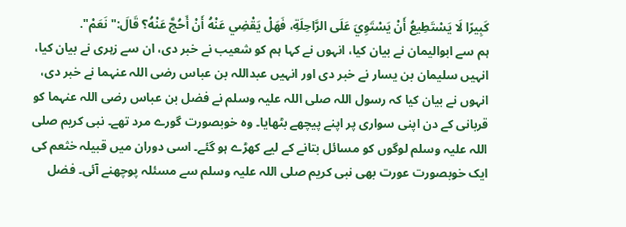كَبِيرًا لَا يَسْتَطِيعُ أَنْ يَسْتَوِيَ عَلَى الرَّاحِلَةِ، فَهَلْ يَقْضِي عَنْهُ أَنْ أَحُجَّ عَنْهُ؟ قَالَ:" نَعَمْ".
ہم سے ابوالیمان نے بیان کیا، انہوں نے کہا ہم کو شعیب نے خبر دی، ان سے زہری نے بیان کیا، انہیں سلیمان بن یسار نے خبر دی اور انہیں عبداللہ بن عباس رضی اللہ عنہما نے خبر دی، انہوں نے بیان کیا کہ رسول اللہ صلی اللہ علیہ وسلم نے فضل بن عباس رضی اللہ عنہما کو قربانی کے دن اپنی سواری پر اپنے پیچھے بٹھایا۔ وہ خوبصورت گورے مرد تھے۔ نبی کریم صلی اللہ علیہ وسلم لوگوں کو مسائل بتانے کے لیے کھڑے ہو گئے۔ اسی دوران میں قبیلہ خثعم کی ایک خوبصورت عورت بھی نبی کریم صلی اللہ علیہ وسلم سے مسئلہ پوچھنے آئی۔ فضل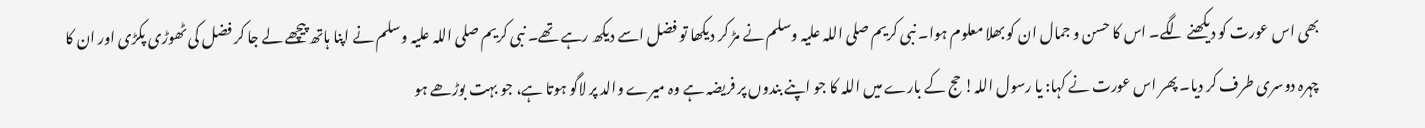بھی اس عورت کو دیکھنے لگے۔ اس کا حسن و جمال ان کو بھلا معلوم ہوا۔ نبی کریم صلی اللہ علیہ وسلم نے مڑ کر دیکھا تو فضل اسے دیکھ رہے تھے۔ نبی کریم صلی اللہ علیہ وسلم نے اپنا ہاتھ پیچھے لے جا کر فضل کی ٹھوڑی پکڑی اور ان کا چہرہ دوسری طرف کر دیا۔ پھر اس عورت نے کہا: یا رسول اللہ! حج کے بارے میں اللہ کا جو اپنے بندوں پر فریضہ ہے وہ میرے والد پر لاگو ہوتا ہے، جو بہت بوڑھے ہو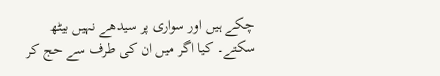چکے ہیں اور سواری پر سیدھے نہیں بیٹھ سکتے۔ کیا اگر میں ان کی طرف سے حج کر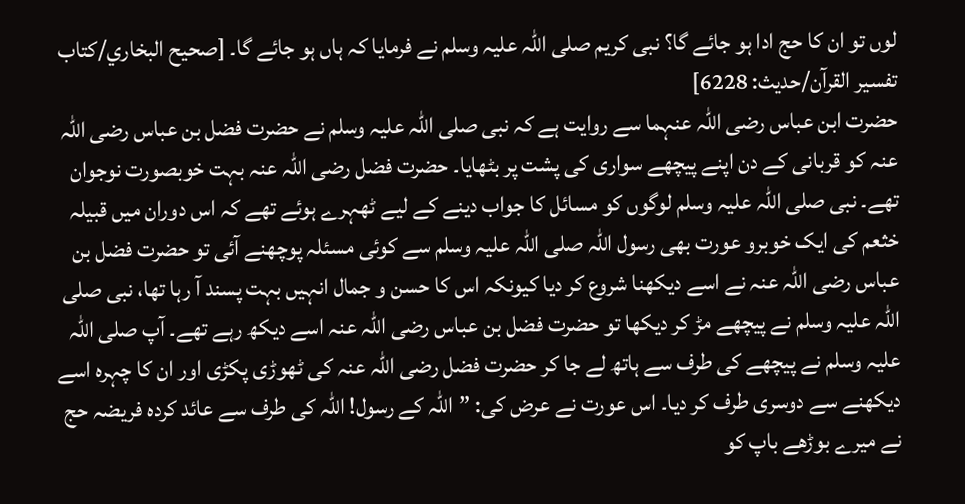لوں تو ان کا حج ادا ہو جائے گا؟ نبی کریم صلی اللہ علیہ وسلم نے فرمایا کہ ہاں ہو جائے گا۔ [صحيح البخاري/كتاب تفسير القرآن/حدیث: 6228]
حضرت ابن عباس رضی اللہ عنہما سے روایت ہے کہ نبی صلی اللہ علیہ وسلم نے حضرت فضل بن عباس رضی اللہ عنہ کو قربانی کے دن اپنے پیچھے سواری کی پشت پر بٹھایا۔ حضرت فضل رضی اللہ عنہ بہت خوبصورت نوجوان تھے۔ نبی صلی اللہ علیہ وسلم لوگوں کو مسائل کا جواب دینے کے لیے ٹھہرے ہوئے تھے کہ اس دوران میں قبیلہ خثعم کی ایک خوبرو عورت بھی رسول اللہ صلی اللہ علیہ وسلم سے کوئی مسئلہ پوچھنے آئی تو حضرت فضل بن عباس رضی اللہ عنہ نے اسے دیکھنا شروع کر دیا کیونکہ اس کا حسن و جمال انہیں بہت پسند آ رہا تھا، نبی صلی اللہ علیہ وسلم نے پیچھے مڑ کر دیکھا تو حضرت فضل بن عباس رضی اللہ عنہ اسے دیکھ رہے تھے۔ آپ صلی اللہ علیہ وسلم نے پیچھے کی طرف سے ہاتھ لے جا کر حضرت فضل رضی اللہ عنہ کی ٹھوڑی پکڑی اور ان کا چہرہ اسے دیکھنے سے دوسری طرف کر دیا۔ اس عورت نے عرض کی: ”اللہ کے رسول! اللہ کی طرف سے عائد کردہ فریضہ حج نے میرے بوڑھے باپ کو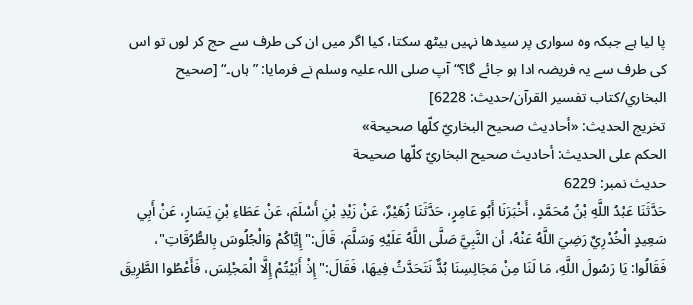پا لیا ہے جبکہ وہ سواری پر سیدھا نہیں بیٹھ سکتا، کیا اگر میں ان کی طرف سے حج کر لوں تو اس کی طرف سے یہ فریضہ ادا ہو جائے گا؟“ آپ صلی اللہ علیہ وسلم نے فرمایا: ”ہاں۔“ [صحيح البخاري/كتاب تفسير القرآن/حدیث: 6228]
تخریج الحدیث: «أحاديث صحيح البخاريّ كلّها صحيحة»
الحكم على الحديث: أحاديث صحيح البخاريّ كلّها صحيحة
حدیث نمبر: 6229
حَدَّثَنَا عَبْدُ اللَّهِ بْنُ مُحَمَّدٍ، أَخْبَرَنَا أَبُو عَامِرٍ، حَدَّثَنَا زُهَيْرٌ، عَنْ زَيْدِ بْنِ أَسْلَمَ، عَنْ عَطَاءِ بْنِ يَسَارٍ، عَنْ أَبِي سَعِيدٍ الْخُدْرِيِّ رَضِيَ اللَّهُ عَنْهُ، أن النَّبِيَّ صَلَّى اللَّهُ عَلَيْهِ وَسَلَّمَ، قَالَ:" إِيَّاكُمْ وَالْجُلُوسَ بِالطُّرُقَاتِ"، فَقَالُوا: يَا رَسُولَ اللَّهِ، مَا لَنَا مِنْ مَجَالِسِنَا بُدٌّ نَتَحَدَّثُ فِيهَا، فَقَالَ:" إِذْ أَبَيْتُمْ إِلَّا الْمَجْلِسَ، فَأَعْطُوا الطَّرِيقَ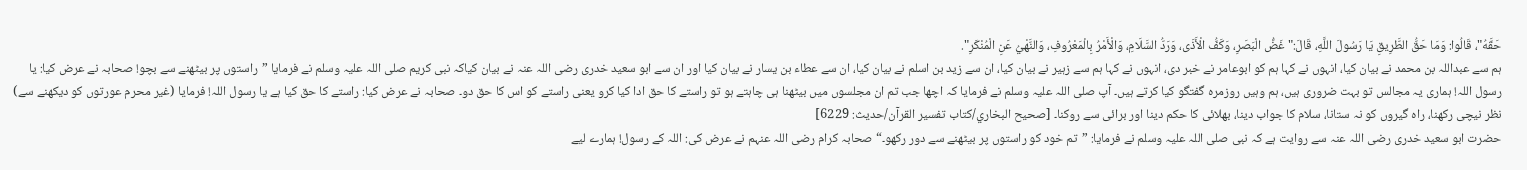حَقَّهُ"، قَالُوا: وَمَا حَقُّ الطَّرِيقِ يَا رَسُولَ اللَّهِ، قَالَ:" غَضُّ الْبَصَرِ، وَكَفُّ الْأَذَى، وَرَدُّ السَّلَامِ، وَالْأَمْرُ بِالْمَعْرُوفِ، وَالنَّهْيُ عَنِ الْمُنْكَرِ".
ہم سے عبداللہ بن محمد نے بیان کیا، انہوں نے کہا ہم کو ابوعامر نے خبر دی، انہوں نے کہا ہم سے زہیر نے بیان کیا، ان سے زید بن اسلم نے بیان کیا، ان سے عطاء بن یسار نے بیان کیا اور ان سے ابو سعید خدری رضی اللہ عنہ نے بیان کیاکہ نبی کریم صلی اللہ علیہ وسلم نے فرمایا ”راستوں پر بیٹھنے سے بچو! صحابہ نے عرض کیا: یا رسول اللہ! ہماری یہ مجالس تو بہت ضروری ہیں، ہم وہیں روزمرہ گفتگو کیا کرتے ہیں۔ آپ صلی اللہ علیہ وسلم نے فرمایا کہ اچھا جب تم ان مجلسوں میں بیٹھنا ہی چاہتے ہو تو راستے کا حق ادا کیا کرو یعنی راستے کو اس کا حق دو۔ صحابہ نے عرض کیا: راستے کا حق کیا ہے یا رسول اللہ! فرمایا (غیر محرم عورتوں کو دیکھنے سے) نظر نیچی رکھنا، راہ گیروں کو نہ ستانا، سلام کا جواب دینا، بھلائی کا حکم دینا اور برائی سے روکنا۔ [صحيح البخاري/كتاب تفسير القرآن/حدیث: 6229]
حضرت ابو سعید خدری رضی اللہ عنہ سے روایت ہے کہ نبی صلی اللہ علیہ وسلم نے فرمایا: ”تم خود کو راستوں پر بیٹھنے سے دور رکھو۔“ صحابہ کرام رضی اللہ عنہم نے عرض کی: اللہ کے رسول! ہمارے لیے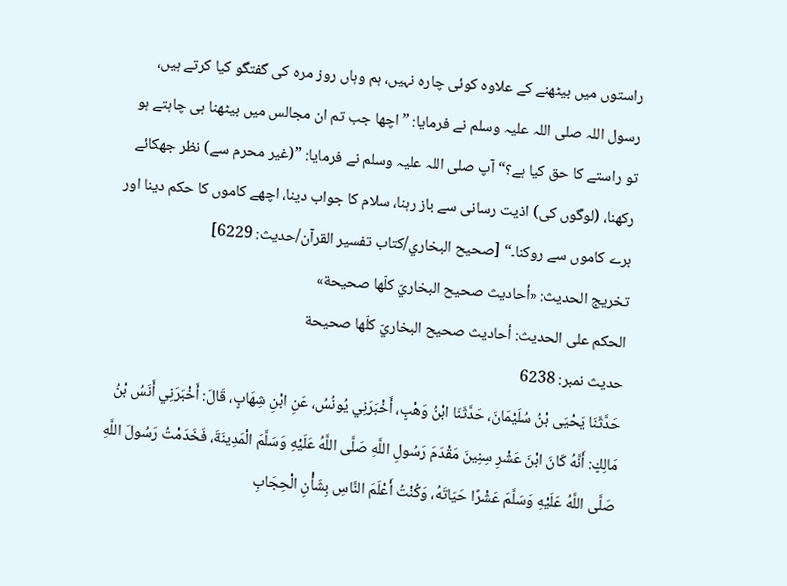راستوں میں بیٹھنے کے علاوہ کوئی چارہ نہیں، ہم وہاں روز مرہ کی گفتگو کیا کرتے ہیں، رسول اللہ صلی اللہ علیہ وسلم نے فرمایا: ”اچھا جب تم ان مجالس میں بیٹھنا ہی چاہتے ہو تو راستے کا حق کیا ہے؟“ آپ صلی اللہ علیہ وسلم نے فرمایا: ”(غیر محرم سے) نظر جھکائے رکھنا، (لوگوں کی) اذیت رسانی سے باز رہنا، سلام کا جواب دینا، اچھے کاموں کا حکم دینا اور برے کاموں سے روکنا۔“ [صحيح البخاري/كتاب تفسير القرآن/حدیث: 6229]
تخریج الحدیث: «أحاديث صحيح البخاريّ كلّها صحيحة»
الحكم على الحديث: أحاديث صحيح البخاريّ كلّها صحيحة
حدیث نمبر: 6238
حَدَّثَنَا يَحْيَى بْنُ سُلَيْمَانَ، حَدَّثَنَا ابْنُ وَهْبٍ، أَخْبَرَنِي يُونُسُ، عَنِ ابْنِ شِهَابٍ، قَالَ: أَخْبَرَنِي أَنَسُ بْنُ مَالِكٍ: أَنَّهُ كَانَ ابْنَ عَشْرِ سِنِينَ مَقْدَمَ رَسُولِ اللَّهِ صَلَّى اللَّهُ عَلَيْهِ وَسَلَّمَ الْمَدِينَةَ، فَخَدَمْتُ رَسُولَ اللَّهِ صَلَّى اللَّهُ عَلَيْهِ وَسَلَّمَ عَشْرًا حَيَاتَهُ، وَكُنْتُ أَعْلَمَ النَّاسِ بِشَأْنِ الْحِجَابِ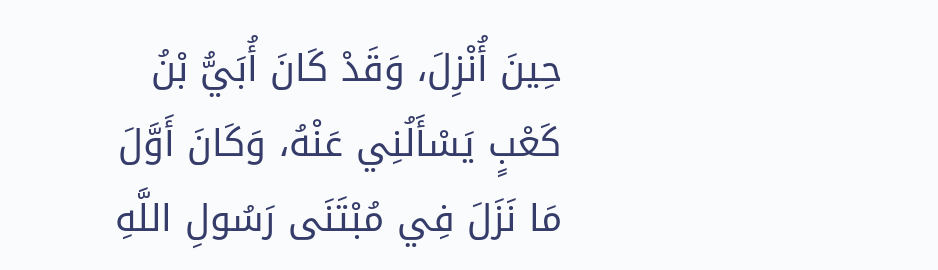حِينَ أُنْزِلَ، وَقَدْ كَانَ أُبَيُّ بْنُ كَعْبٍ يَسْأَلُنِي عَنْهُ، وَكَانَ أَوَّلَ مَا نَزَلَ فِي مُبْتَنَى رَسُولِ اللَّهِ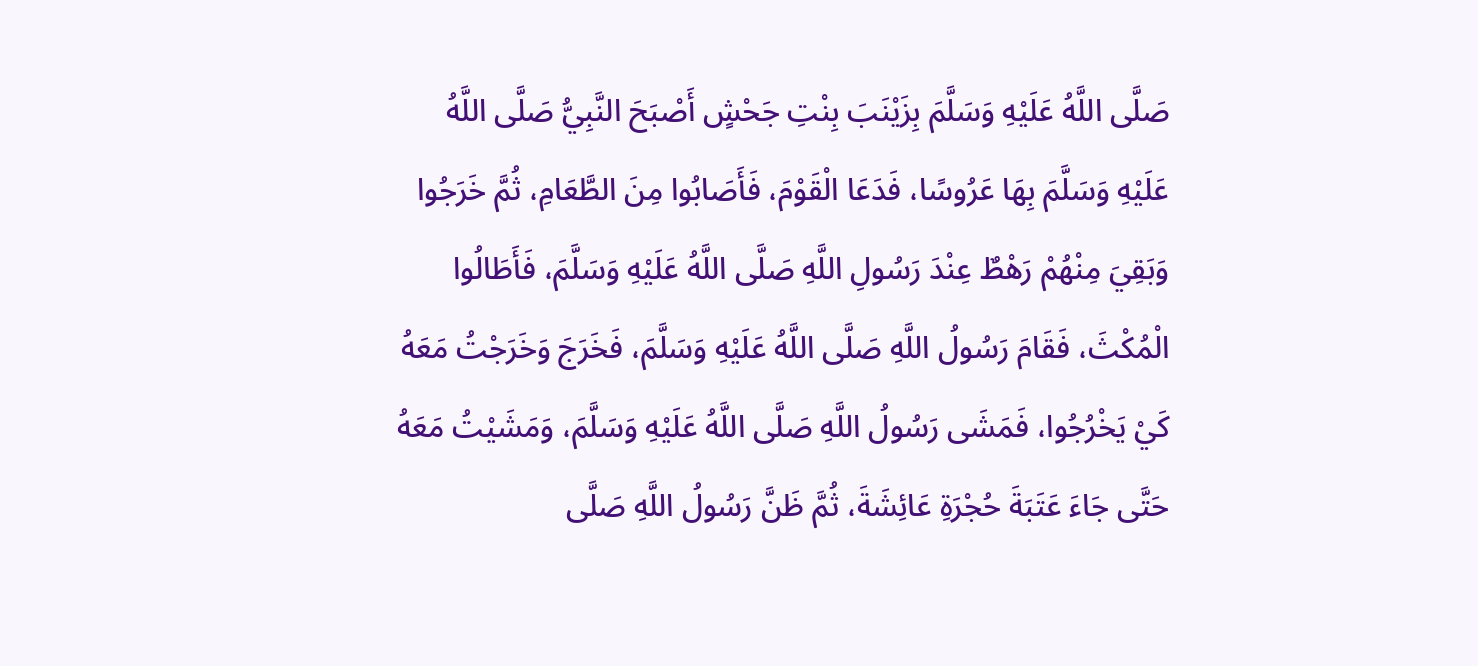صَلَّى اللَّهُ عَلَيْهِ وَسَلَّمَ بِزَيْنَبَ بِنْتِ جَحْشٍ أَصْبَحَ النَّبِيُّ صَلَّى اللَّهُ عَلَيْهِ وَسَلَّمَ بِهَا عَرُوسًا، فَدَعَا الْقَوْمَ، فَأَصَابُوا مِنَ الطَّعَامِ، ثُمَّ خَرَجُوا وَبَقِيَ مِنْهُمْ رَهْطٌ عِنْدَ رَسُولِ اللَّهِ صَلَّى اللَّهُ عَلَيْهِ وَسَلَّمَ، فَأَطَالُوا الْمُكْثَ، فَقَامَ رَسُولُ اللَّهِ صَلَّى اللَّهُ عَلَيْهِ وَسَلَّمَ، فَخَرَجَ وَخَرَجْتُ مَعَهُ كَيْ يَخْرُجُوا، فَمَشَى رَسُولُ اللَّهِ صَلَّى اللَّهُ عَلَيْهِ وَسَلَّمَ، وَمَشَيْتُ مَعَهُ حَتَّى جَاءَ عَتَبَةَ حُجْرَةِ عَائِشَةَ، ثُمَّ ظَنَّ رَسُولُ اللَّهِ صَلَّى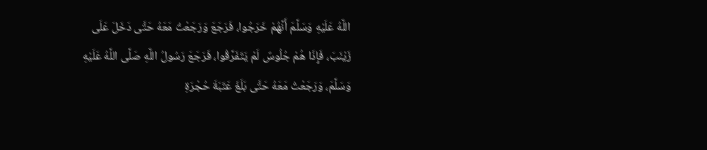اللَّهُ عَلَيْهِ وَسَلَّمَ أَنَّهُمْ خَرَجُوا، فَرَجَعَ وَرَجَعْتُ مَعَهُ حَتَّى دَخَلَ عَلَى زَيْنَبَ، فَإِذَا هُمْ جُلُوسٌ لَمْ يَتَفَرَّقُوا، فَرَجَعَ رَسُولُ اللَّهِ صَلَّى اللَّهُ عَلَيْهِ وَسَلَّمَ، وَرَجَعْتُ مَعَهُ حَتَّى بَلَغَ عَتَبَةَ حُجْرَةِ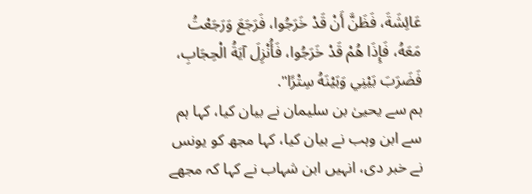عَائِشَةَ، فَظَنَّ أَنْ قَدْ خَرَجُوا، فَرَجَعَ وَرَجَعْتُ مَعَهُ، فَإِذَا هُمْ قَدْ خَرَجُوا، فَأُنْزِلَ آيَةُ الْحِجَابِ، فَضَرَبَ بَيْنِي وَبَيْنَهُ سِتْرًا".
ہم سے یحییٰ بن سلیمان نے بیان کیا، کہا ہم سے ابن وہب نے بیان کیا، کہا مجھ کو یونس نے خبر دی، انہیں ابن شہاب نے کہا کہ مجھے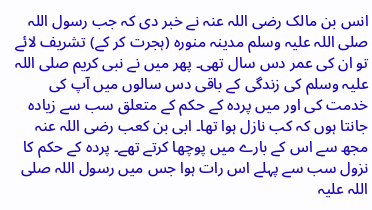انس بن مالک رضی اللہ عنہ نے خبر دی کہ جب رسول اللہ صلی اللہ علیہ وسلم مدینہ منورہ (ہجرت کر کے) تشریف لائے تو ان کی عمر دس سال تھی۔ پھر میں نے نبی کریم صلی اللہ علیہ وسلم کی زندگی کے باقی دس سالوں میں آپ کی خدمت کی اور میں پردہ کے حکم کے متعلق سب سے زیادہ جانتا ہوں کہ کب نازل ہوا تھا۔ ابی بن کعب رضی اللہ عنہ مجھ سے اس کے بارے میں پوچھا کرتے تھے۔ پردہ کے حکم کا نزول سب سے پہلے اس رات ہوا جس میں رسول اللہ صلی اللہ علیہ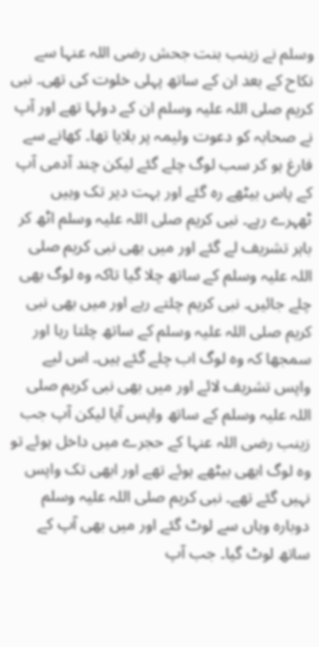وسلم نے زینب بنت جحش رضی اللہ عنہا سے نکاح کے بعد ان کے ساتھ پہلی خلوت کی تھی۔ نبی کریم صلی اللہ علیہ وسلم ان کے دولہا تھے اور آپ نے صحابہ کو دعوت ولیمہ پر بلایا تھا۔ کھانے سے فارغ ہو کر سب لوگ چلے گئے لیکن چند آدمی آپ کے پاس بیٹھے رہ گئے اور بہت دیر تک وہیں ٹھہرے رہے۔ نبی کریم صلی اللہ علیہ وسلم اٹھ کر باہر تشریف لے گئے اور میں بھی نبی کریم صلی اللہ علیہ وسلم کے ساتھ چلا گیا تاکہ وہ لوگ بھی چلے جائیں۔ نبی کریم چلتے رہے اور میں بھی نبی کریم صلی اللہ علیہ وسلم کے ساتھ چلتا رہا اور سمجھا کہ وہ لوگ اب چلے گئے ہیں۔ اس لیے واپس تشریف لائے اور میں بھی نبی کریم صلی اللہ علیہ وسلم کے ساتھ واپس آیا لیکن آپ جب زینب رضی اللہ عنہا کے حجرے میں داخل ہوئے تو وہ لوگ ابھی بیٹھے ہوئے تھے اور ابھی تک واپس نہیں گئے تھے۔ نبی کریم صلی اللہ علیہ وسلم دوبارہ وہاں سے لوٹ گئے اور میں بھی آپ کے ساتھ لوٹ گیا۔ جب آپ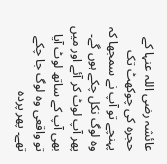عائشہ رضی اللہ عنہا کے حجرہ کی چوکھٹ تک پہنچے تو آپ نے سمجھا کہ وہ لوگ نکل چکے ہوں گے۔ پھر آپ لوٹ کر آئے اور میں بھی آپ کے ساتھ لوٹ آیا تو واقعی وہ لوگ جا چکے تھے۔ پھر پردہ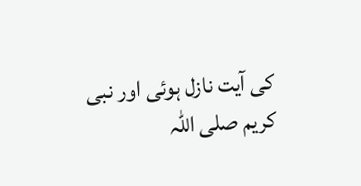کی آیت نازل ہوئی اور نبی کریم صلی اللہ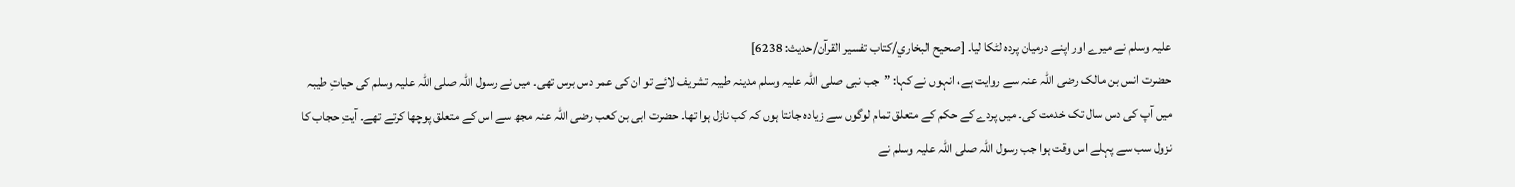علیہ وسلم نے میرے اور اپنے درمیان پردہ لٹکا لیا۔ [صحيح البخاري/كتاب تفسير القرآن/حدیث: 6238]
حضرت انس بن مالک رضی اللہ عنہ سے روایت ہے، انہوں نے کہا: ”جب نبی صلی اللہ علیہ وسلم مدینہ طیبہ تشریف لائے تو ان کی عمر دس برس تھی۔ میں نے رسول اللہ صلی اللہ علیہ وسلم کی حیاتِ طیبہ میں آپ کی دس سال تک خدمت کی۔ میں پردے کے حکم کے متعلق تمام لوگوں سے زیادہ جانتا ہوں کہ کب نازل ہوا تھا۔ حضرت ابی بن کعب رضی اللہ عنہ مجھ سے اس کے متعلق پوچھا کرتے تھے۔ آیتِ حجاب کا نزول سب سے پہلے اس وقت ہوا جب رسول اللہ صلی اللہ علیہ وسلم نے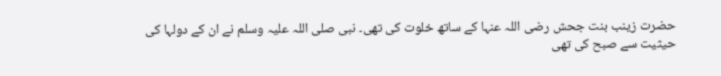حضرت زینب بنت جحش رضی اللہ عنہا کے ساتھ خلوت کی تھی۔ نبی صلی اللہ علیہ وسلم نے ان کے دولہا کی حیثیت سے صبح کی تھی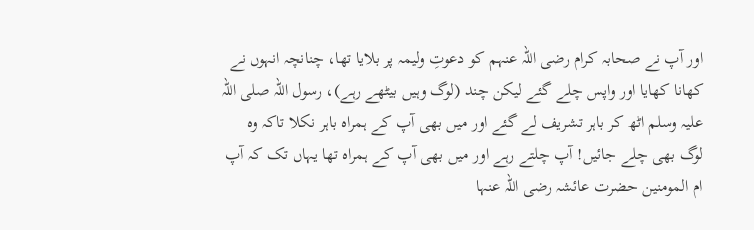اور آپ نے صحابہ کرام رضی اللہ عنہم کو دعوتِ ولیمہ پر بلایا تھا، چنانچہ انہوں نے کھانا کھایا اور واپس چلے گئے لیکن چند (لوگ وہیں بیٹھے رہے)، رسول اللہ صلی اللہ علیہ وسلم اٹھ کر باہر تشریف لے گئے اور میں بھی آپ کے ہمراہ باہر نکلا تاکہ وہ لوگ بھی چلے جائیں! آپ چلتے رہے اور میں بھی آپ کے ہمراہ تھا یہاں تک کہ آپ ام المومنین حضرت عائشہ رضی اللہ عنہا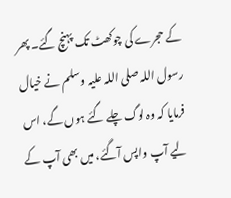کے حجرے کی چوکھٹ تک پہنچ گئے۔ پھر رسول اللہ صلی اللہ علیہ وسلم نے خیال فرمایا کہ وہ لوگ چلے گئے ہوں گے، اس لیے آپ واپس آگئے، میں بھی آپ کے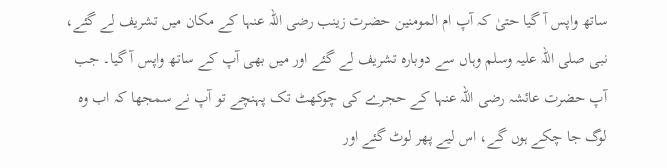ساتھ واپس آ گیا حتیٰ کہ آپ ام المومنین حضرت زینب رضی اللہ عنہا کے مکان میں تشریف لے گئے، نبی صلی اللہ علیہ وسلم وہاں سے دوبارہ تشریف لے گئے اور میں بھی آپ کے ساتھ واپس آ گیا۔ جب آپ حضرت عائشہ رضی اللہ عنہا کے حجرے کی چوکھٹ تک پہنچے تو آپ نے سمجھا کہ اب وہ لوگ جا چکے ہوں گے، اس لیے پھر لوٹ گئے اور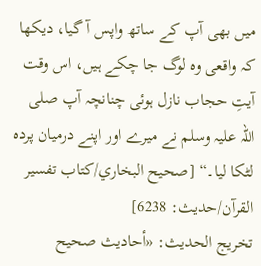میں بھی آپ کے ساتھ واپس آ گیا، دیکھا کہ واقعی وہ لوگ جا چکے ہیں، اس وقت آیتِ حجاب نازل ہوئی چنانچہ آپ صلی اللہ علیہ وسلم نے میرے اور اپنے درمیان پردہ لٹکا لیا۔“ [صحيح البخاري/كتاب تفسير القرآن/حدیث: 6238]
تخریج الحدیث: «أحاديث صحيح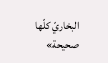البخاريّ كلّها صحيحة»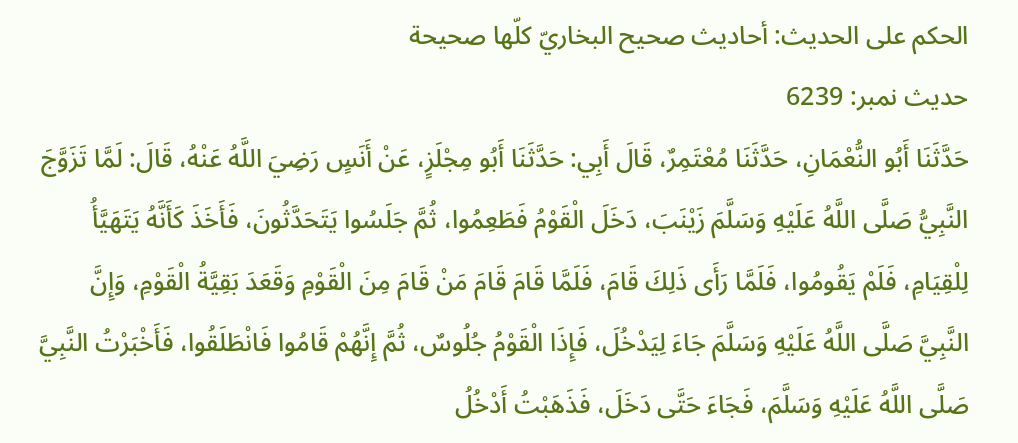الحكم على الحديث: أحاديث صحيح البخاريّ كلّها صحيحة
حدیث نمبر: 6239
حَدَّثَنَا أَبُو النُّعْمَانِ، حَدَّثَنَا مُعْتَمِرٌ، قَالَ أَبِي: حَدَّثَنَا أَبُو مِجْلَزٍ، عَنْ أَنَسٍ رَضِيَ اللَّهُ عَنْهُ، قَالَ: لَمَّا تَزَوَّجَ النَّبِيُّ صَلَّى اللَّهُ عَلَيْهِ وَسَلَّمَ زَيْنَبَ، دَخَلَ الْقَوْمُ فَطَعِمُوا، ثُمَّ جَلَسُوا يَتَحَدَّثُونَ، فَأَخَذَ كَأَنَّهُ يَتَهَيَّأُ لِلْقِيَامِ، فَلَمْ يَقُومُوا، فَلَمَّا رَأَى ذَلِكَ قَامَ، فَلَمَّا قَامَ قَامَ مَنْ قَامَ مِنَ الْقَوْمِ وَقَعَدَ بَقِيَّةُ الْقَوْمِ، وَإِنَّ النَّبِيَّ صَلَّى اللَّهُ عَلَيْهِ وَسَلَّمَ جَاءَ لِيَدْخُلَ، فَإِذَا الْقَوْمُ جُلُوسٌ، ثُمَّ إِنَّهُمْ قَامُوا فَانْطَلَقُوا، فَأَخْبَرْتُ النَّبِيَّ صَلَّى اللَّهُ عَلَيْهِ وَسَلَّمَ، فَجَاءَ حَتَّى دَخَلَ، فَذَهَبْتُ أَدْخُلُ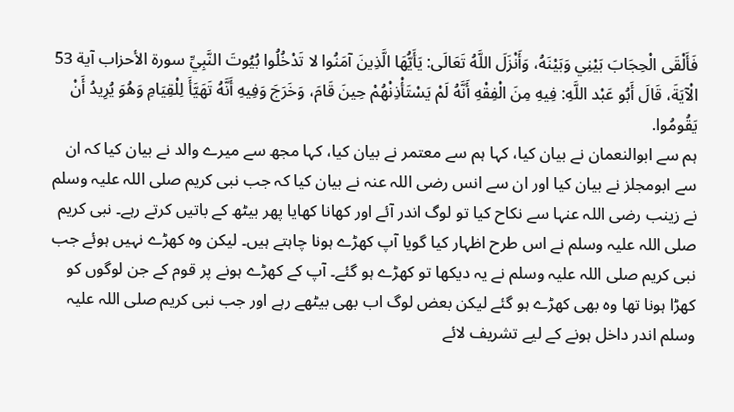فَأَلْقَى الْحِجَابَ بَيْنِي وَبَيْنَهُ، وَأَنْزَلَ اللَّهُ تَعَالَى: يَأَيُّهَا الَّذِينَ آمَنُوا لا تَدْخُلُوا بُيُوتَ النَّبِيِّ سورة الأحزاب آية 53 الْآيَةَ، قَالَ أَبُو عَبْد اللَّهِ: فِيهِ مِنَ الْفِقْهِ أَنَّهُ لَمْ يَسْتَأْذِنْهُمْ حِينَ قَامَ، وَخَرَجَ وَفِيهِ أَنَّهُ تَهَيَّأَ لِلْقِيَامِ وَهُوَ يُرِيدُ أَنْ يَقُومُوا.
ہم سے ابوالنعمان نے بیان کیا، کہا ہم سے معتمر نے بیان کیا، کہا مجھ سے میرے والد نے بیان کیا کہ ان سے ابومجلز نے بیان کیا اور ان سے انس رضی اللہ عنہ نے بیان کیا کہ جب نبی کریم صلی اللہ علیہ وسلم نے زینب رضی اللہ عنہا سے نکاح کیا تو لوگ اندر آئے اور کھانا کھایا پھر بیٹھ کے باتیں کرتے رہے۔ نبی کریم صلی اللہ علیہ وسلم نے اس طرح اظہار کیا گویا آپ کھڑے ہونا چاہتے ہیں۔ لیکن وہ کھڑے نہیں ہوئے جب نبی کریم صلی اللہ علیہ وسلم نے یہ دیکھا تو کھڑے ہو گئے۔ آپ کے کھڑے ہونے پر قوم کے جن لوگوں کو کھڑا ہونا تھا وہ بھی کھڑے ہو گئے لیکن بعض لوگ اب بھی بیٹھے رہے اور جب نبی کریم صلی اللہ علیہ وسلم اندر داخل ہونے کے لیے تشریف لائے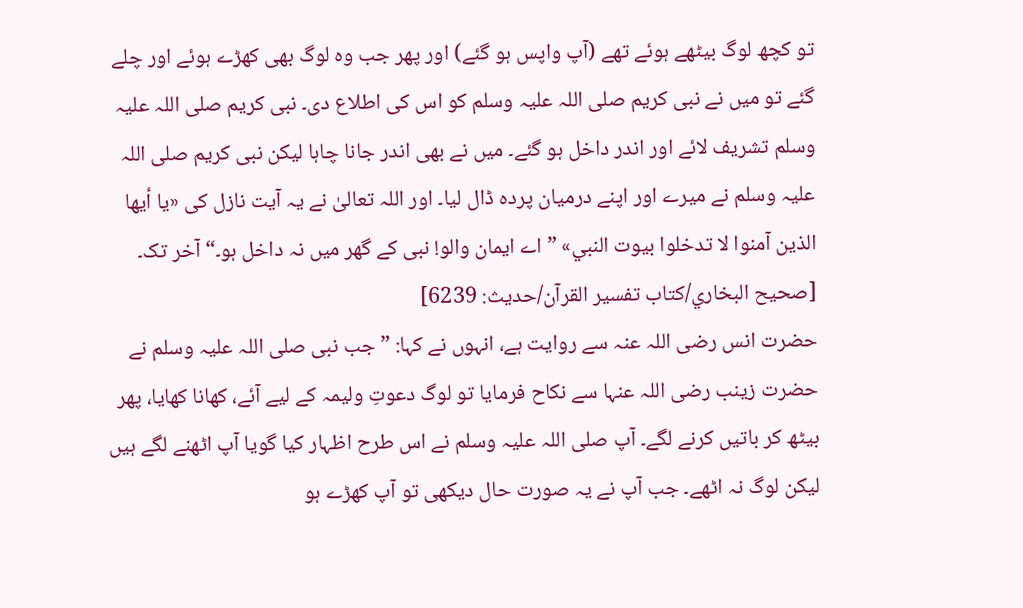تو کچھ لوگ بیٹھے ہوئے تھے (آپ واپس ہو گئے) اور پھر جب وہ لوگ بھی کھڑے ہوئے اور چلے گئے تو میں نے نبی کریم صلی اللہ علیہ وسلم کو اس کی اطلاع دی۔ نبی کریم صلی اللہ علیہ وسلم تشریف لائے اور اندر داخل ہو گئے۔ میں نے بھی اندر جانا چاہا لیکن نبی کریم صلی اللہ علیہ وسلم نے میرے اور اپنے درمیان پردہ ڈال لیا۔ اور اللہ تعالیٰ نے یہ آیت نازل کی «يا أيها الذين آمنوا لا تدخلوا بيوت النبي» ”اے ایمان والو! نبی کے گھر میں نہ داخل ہو۔“ آخر تک۔ [صحيح البخاري/كتاب تفسير القرآن/حدیث: 6239]
حضرت انس رضی اللہ عنہ سے روایت ہے، انہوں نے کہا: ”جب نبی صلی اللہ علیہ وسلم نے حضرت زینب رضی اللہ عنہا سے نکاح فرمایا تو لوگ دعوتِ ولیمہ کے لیے آئے، کھانا کھایا، پھر بیٹھ کر باتیں کرنے لگے۔ آپ صلی اللہ علیہ وسلم نے اس طرح اظہار کیا گویا آپ اٹھنے لگے ہیں لیکن لوگ نہ اٹھے۔ جب آپ نے یہ صورت حال دیکھی تو آپ کھڑے ہو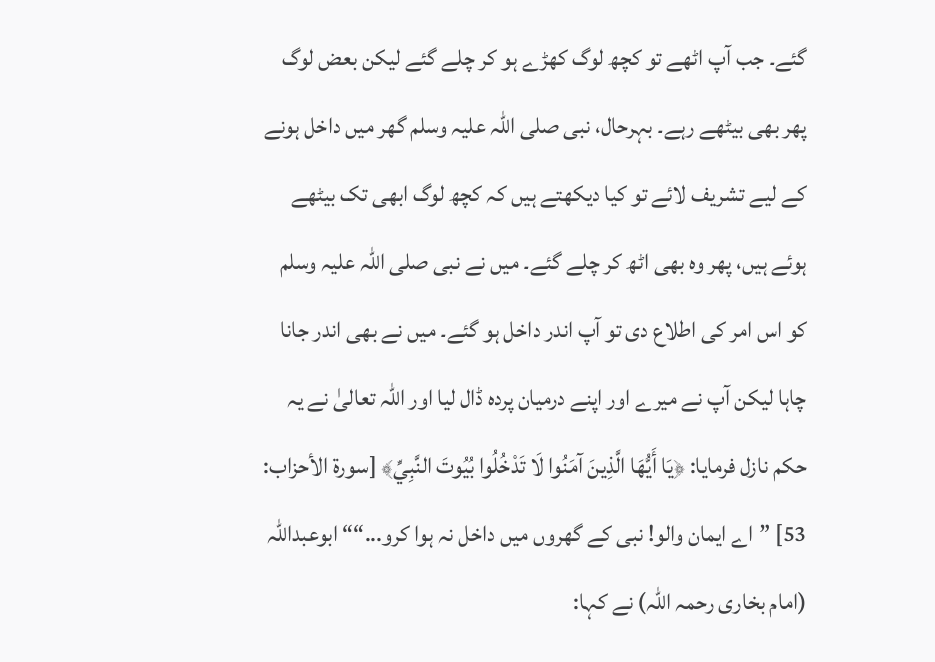گئے۔ جب آپ اٹھے تو کچھ لوگ کھڑے ہو کر چلے گئے لیکن بعض لوگ پھر بھی بیٹھے رہے۔ بہرحال، نبی صلی اللہ علیہ وسلم گھر میں داخل ہونے کے لیے تشریف لائے تو کیا دیکھتے ہیں کہ کچھ لوگ ابھی تک بیٹھے ہوئے ہیں، پھر وہ بھی اٹھ کر چلے گئے۔ میں نے نبی صلی اللہ علیہ وسلم کو اس امر کی اطلاع دی تو آپ اندر داخل ہو گئے۔ میں نے بھی اندر جانا چاہا لیکن آپ نے میرے اور اپنے درمیان پردہ ڈال لیا اور اللہ تعالیٰ نے یہ حکم نازل فرمایا: ﴿يَا أَيُّهَا الَّذِينَ آمَنُوا لَا تَدْخُلُوا بُيُوتَ النَّبِيِّ﴾ [سورة الأحزاب: 53] ”اے ایمان والو! نبی کے گھروں میں داخل نہ ہوا کرو...““ ابوعبداللہ (امام بخاری رحمہ اللہ) نے کہا: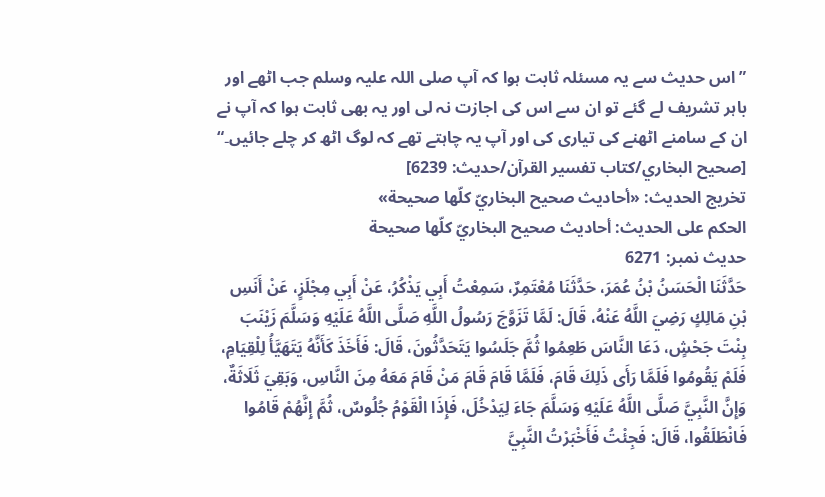”اس حدیث سے یہ مسئلہ ثابت ہوا کہ آپ صلی اللہ علیہ وسلم جب اٹھے اور باہر تشریف لے گئے تو ان سے اس کی اجازت نہ لی اور یہ بھی ثابت ہوا کہ آپ نے ان کے سامنے اٹھنے کی تیاری کی اور آپ یہ چاہتے تھے کہ لوگ اٹھ کر چلے جائیں۔“ [صحيح البخاري/كتاب تفسير القرآن/حدیث: 6239]
تخریج الحدیث: «أحاديث صحيح البخاريّ كلّها صحيحة»
الحكم على الحديث: أحاديث صحيح البخاريّ كلّها صحيحة
حدیث نمبر: 6271
حَدَّثَنَا الْحَسَنُ بْنُ عُمَرَ، حَدَّثَنَا مُعْتَمِرٌ، سَمِعْتُ أَبِي يَذْكُرُ، عَنْ أَبِي مِجْلَزٍ، عَنْ أَنَسِ بْنِ مَالِكٍ رَضِيَ اللَّهُ عَنْهُ، قَالَ: لَمَّا تَزَوَّجَ رَسُولُ اللَّهِ صَلَّى اللَّهُ عَلَيْهِ وَسَلَّمَ زَيْنَبَ بِنْتَ جَحْشٍ، دَعَا النَّاسَ طَعِمُوا ثُمَّ جَلَسُوا يَتَحَدَّثُونَ، قَالَ: فَأَخَذَ كَأَنَّهُ يَتَهَيَّأُ لِلْقِيَامِ، فَلَمْ يَقُومُوا فَلَمَّا رَأَى ذَلِكَ قَامَ، فَلَمَّا قَامَ قَامَ مَنْ قَامَ مَعَهُ مِنَ النَّاسِ، وَبَقِيَ ثَلَاثَةٌ، وَإِنَّ النَّبِيَّ صَلَّى اللَّهُ عَلَيْهِ وَسَلَّمَ جَاءَ لِيَدْخُلَ، فَإِذَا الْقَوْمُ جُلُوسٌ، ثُمَّ إِنَّهُمْ قَامُوا فَانْطَلَقُوا، قَالَ: فَجِئْتُ فَأَخْبَرْتُ النَّبِيَّ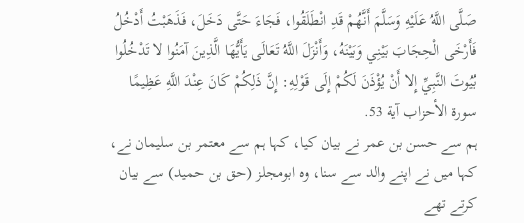صَلَّى اللَّهُ عَلَيْهِ وَسَلَّمَ أَنَّهُمْ قَدِ انْطَلَقُوا، فَجَاءَ حَتَّى دَخَلَ، فَذَهَبْتُ أَدْخُلُ فَأَرْخَى الْحِجَابَ بَيْنِي وَبَيْنَهُ، وَأَنْزَلَ اللَّهُ تَعَالَى يَأَيُّهَا الَّذِينَ آمَنُوا لا تَدْخُلُوا بُيُوتَ النَّبِيِّ إِلا أَنْ يُؤْذَنَ لَكُمْ إِلَى قَوْلِهِ: إِنَّ ذَلِكُمْ كَانَ عِنْدَ اللَّهِ عَظِيمًا سورة الأحزاب آية 53.
ہم سے حسن بن عمر نے بیان کیا، کہا ہم سے معتمر بن سلیمان نے، کہا میں نے اپنے والد سے سنا، وہ ابومجلز (حق بن حمید) سے بیان کرتے تھے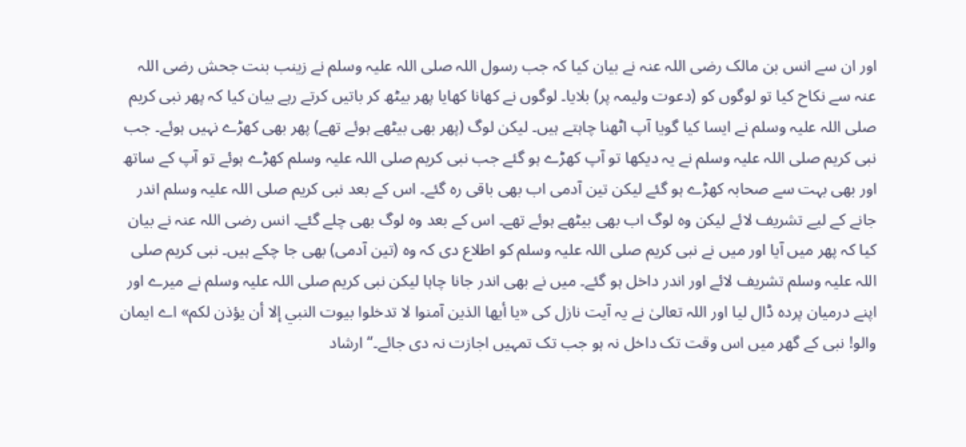اور ان سے انس بن مالک رضی اللہ عنہ نے بیان کیا کہ جب رسول اللہ صلی اللہ علیہ وسلم نے زینب بنت جحش رضی اللہ عنہ سے نکاح کیا تو لوگوں کو (دعوت ولیمہ پر) بلایا۔ لوگوں نے کھانا کھایا پھر بیٹھ کر باتیں کرتے رہے بیان کیا کہ پھر نبی کریم صلی اللہ علیہ وسلم نے ایسا کیا گویا آپ اٹھنا چاہتے ہیں۔ لیکن لوگ (پھر بھی بیٹھے ہوئے تھے) پھر بھی کھڑے نہیں ہوئے۔ جب نبی کریم صلی اللہ علیہ وسلم نے یہ دیکھا تو آپ کھڑے ہو گئے جب نبی کریم صلی اللہ علیہ وسلم کھڑے ہوئے تو آپ کے ساتھ اور بھی بہت سے صحابہ کھڑے ہو گئے لیکن تین آدمی اب بھی باقی رہ گئے۔ اس کے بعد نبی کریم صلی اللہ علیہ وسلم اندر جانے کے لیے تشریف لائے لیکن وہ لوگ اب بھی بیٹھے ہوئے تھے۔ اس کے بعد وہ لوگ بھی چلے گئے۔ انس رضی اللہ عنہ نے بیان کیا کہ پھر میں آیا اور میں نے نبی کریم صلی اللہ علیہ وسلم کو اطلاع دی کہ وہ (تین آدمی) بھی جا چکے ہیں۔ نبی کریم صلی اللہ علیہ وسلم تشریف لائے اور اندر داخل ہو گئے۔ میں نے بھی اندر جانا چاہا لیکن نبی کریم صلی اللہ علیہ وسلم نے میرے اور اپنے درمیان پردہ ڈال لیا اور اللہ تعالیٰ نے یہ آیت نازل کی «يا أيها الذين آمنوا لا تدخلوا بيوت النبي إلا أن يؤذن لكم» اے ایمان والو! نبی کے گھر میں اس وقت تک داخل نہ ہو جب تک تمہیں اجازت نہ دی جائے۔“ ارشاد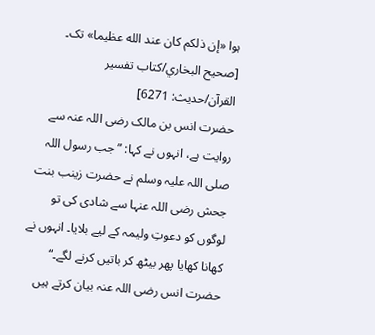ہوا «إن ذلكم كان عند الله عظيما» تک۔ [صحيح البخاري/كتاب تفسير القرآن/حدیث: 6271]
حضرت انس بن مالک رضی اللہ عنہ سے روایت ہے، انہوں نے کہا: ”جب رسول اللہ صلی اللہ علیہ وسلم نے حضرت زینب بنت جحش رضی اللہ عنہا سے شادی کی تو لوگوں کو دعوتِ ولیمہ کے لیے بلایا۔ انہوں نے کھانا کھایا پھر بیٹھ کر باتیں کرنے لگے۔“ حضرت انس رضی اللہ عنہ بیان کرتے ہیں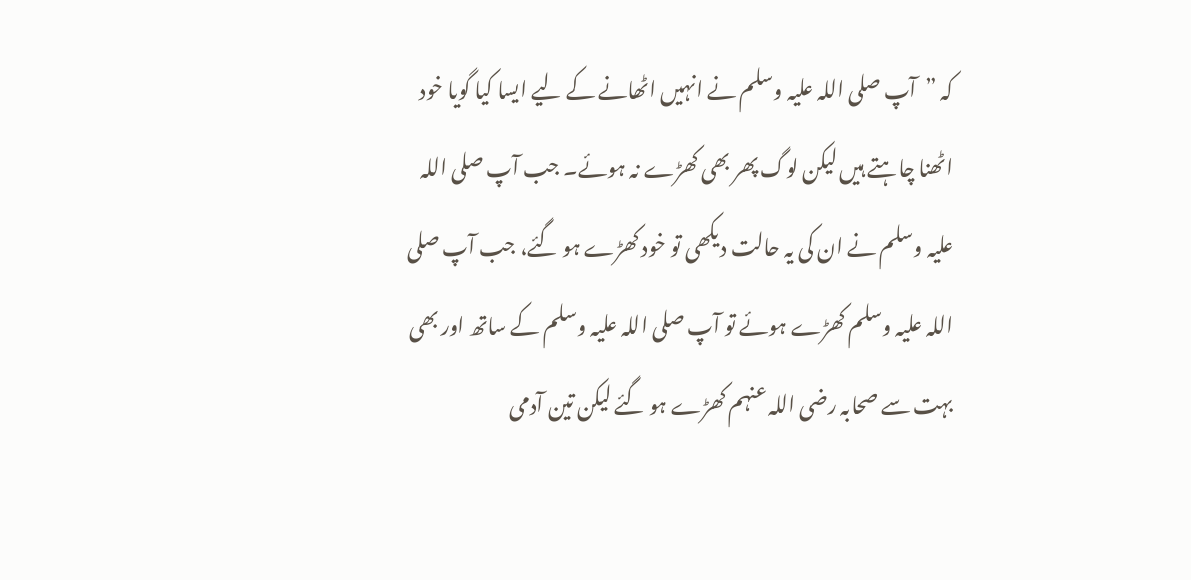کہ ”آپ صلی اللہ علیہ وسلم نے انہیں اٹھانے کے لیے ایسا کیا گویا خود اٹھنا چاہتے ہیں لیکن لوگ پھر بھی کھڑے نہ ہوئے۔ جب آپ صلی اللہ علیہ وسلم نے ان کی یہ حالت دیکھی تو خود کھڑے ہو گئے، جب آپ صلی اللہ علیہ وسلم کھڑے ہوئے تو آپ صلی اللہ علیہ وسلم کے ساتھ اور بھی بہت سے صحابہ رضی اللہ عنہم کھڑے ہو گئے لیکن تین آدمی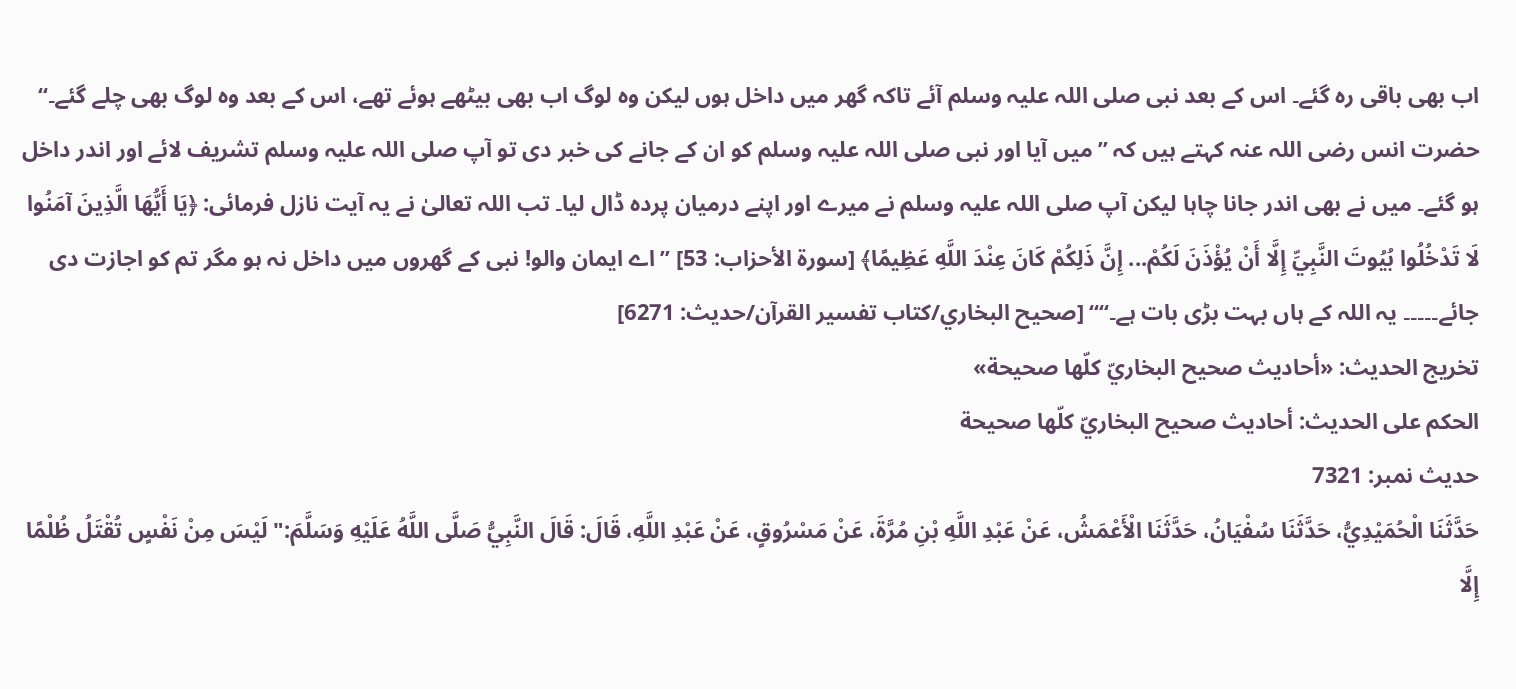اب بھی باقی رہ گئے۔ اس کے بعد نبی صلی اللہ علیہ وسلم آئے تاکہ گھر میں داخل ہوں لیکن وہ لوگ اب بھی بیٹھے ہوئے تھے، اس کے بعد وہ لوگ بھی چلے گئے۔“ حضرت انس رضی اللہ عنہ کہتے ہیں کہ ”میں آیا اور نبی صلی اللہ علیہ وسلم کو ان کے جانے کی خبر دی تو آپ صلی اللہ علیہ وسلم تشریف لائے اور اندر داخل ہو گئے۔ میں نے بھی اندر جانا چاہا لیکن آپ صلی اللہ علیہ وسلم نے میرے اور اپنے درمیان پردہ ڈال لیا۔ تب اللہ تعالیٰ نے یہ آیت نازل فرمائی: ﴿يَا أَيُّهَا الَّذِينَ آمَنُوا لَا تَدْخُلُوا بُيُوتَ النَّبِيِّ إِلَّا أَنْ يُؤْذَنَ لَكُمْ... إِنَّ ذَلِكُمْ كَانَ عِنْدَ اللَّهِ عَظِيمًا﴾ [سورة الأحزاب: 53] ”اے ایمان والو! نبی کے گھروں میں داخل نہ ہو مگر تم کو اجازت دی جائے۔۔۔۔۔ یہ اللہ کے ہاں بہت بڑی بات ہے۔““ [صحيح البخاري/كتاب تفسير القرآن/حدیث: 6271]
تخریج الحدیث: «أحاديث صحيح البخاريّ كلّها صحيحة»
الحكم على الحديث: أحاديث صحيح البخاريّ كلّها صحيحة
حدیث نمبر: 7321
حَدَّثَنَا الْحُمَيْدِيُّ، حَدَّثَنَا سُفْيَانُ، حَدَّثَنَا الْأَعْمَشُ، عَنْ عَبْدِ اللَّهِ بْنِ مُرَّةَ، عَنْ مَسْرُوقٍ، عَنْ عَبْدِ اللَّهِ، قَالَ: قَالَ النَّبِيُّ صَلَّى اللَّهُ عَلَيْهِ وَسَلَّمَ:" لَيْسَ مِنْ نَفْسٍ تُقْتَلُ ظُلْمًا إِلَّا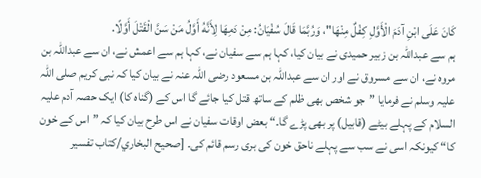كَانَ عَلَى ابْنِ آدَمَ الْأَوَّلِ كِفْلٌ مِنْهَا"، وَرُبَّمَا قَالَ سُفْيَانُ: مِنْ دَمِهَا لِأَنَّهُ أَوَّلُ مَنْ سَنَّ الْقَتْلَ أَوَّلًا.
ہم سے عبداللہ بن زبیر حمیدی نے بیان کیا، کہا ہم سے سفیان نے، کہا ہم سے اعمش نے، ان سے عبداللہ بن مروہ نے، ان سے مسروق نے اور ان سے عبداللہ بن مسعود رضی اللہ عنہ نے بیان کیا کہ نبی کریم صلی اللہ علیہ وسلم نے فرمایا ”جو شخص بھی ظلم کے ساتھ قتل کیا جائے گا اس کے (گناہ کا) ایک حصہ آدم علیہ السلام کے پہلے بیٹے (قابیل) پر بھی پڑے گا۔“ بعض اوقات سفیان نے اس طرح بیان کیا کہ ”اس کے خون کا“ کیونکہ اسی نے سب سے پہلے ناحق خون کی بری رسم قائم کی۔ [صحيح البخاري/كتاب تفسير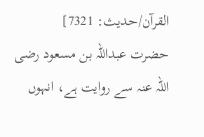القرآن/حدیث: 7321]
حضرت عبداللہ بن مسعود رضی اللہ عنہ سے روایت ہے، انہوں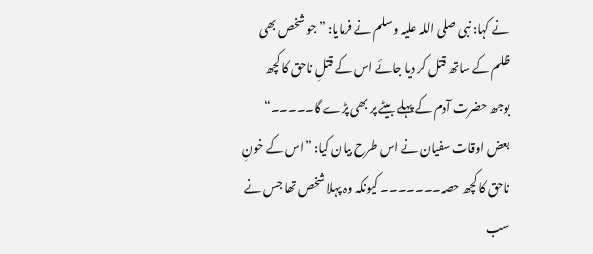نے کہا: نبی صلی اللہ علیہ وسلم نے فرمایا: ”جو شخص بھی ظلم کے ساتھ قتل کر دیا جائے اس کے قتلِ ناحق کا کچھ بوجھ حضرت آدم کے پہلے بیٹے پر بھی پڑے گا۔۔۔۔۔“ بعض اوقات سفیان نے اس طرح بیان کیا: ”اس کے خونِ ناحق کا کچھ حصہ۔۔۔۔۔۔۔ کیونکہ وہ پہلا شخص تھا جس نے سب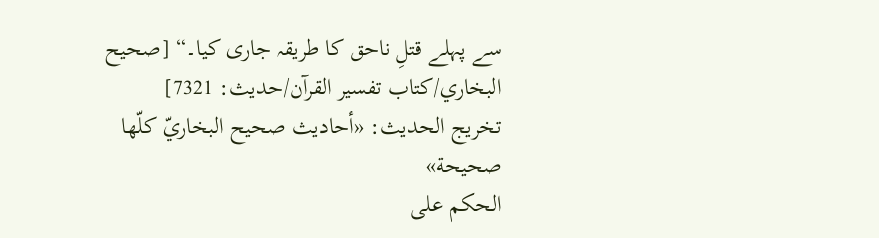سے پہلے قتلِ ناحق کا طریقہ جاری کیا۔“ [صحيح البخاري/كتاب تفسير القرآن/حدیث: 7321]
تخریج الحدیث: «أحاديث صحيح البخاريّ كلّها صحيحة»
الحكم على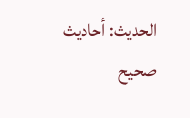الحديث: أحاديث صحيح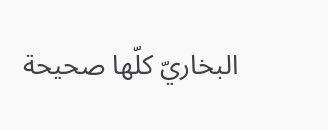البخاريّ كلّها صحيحة